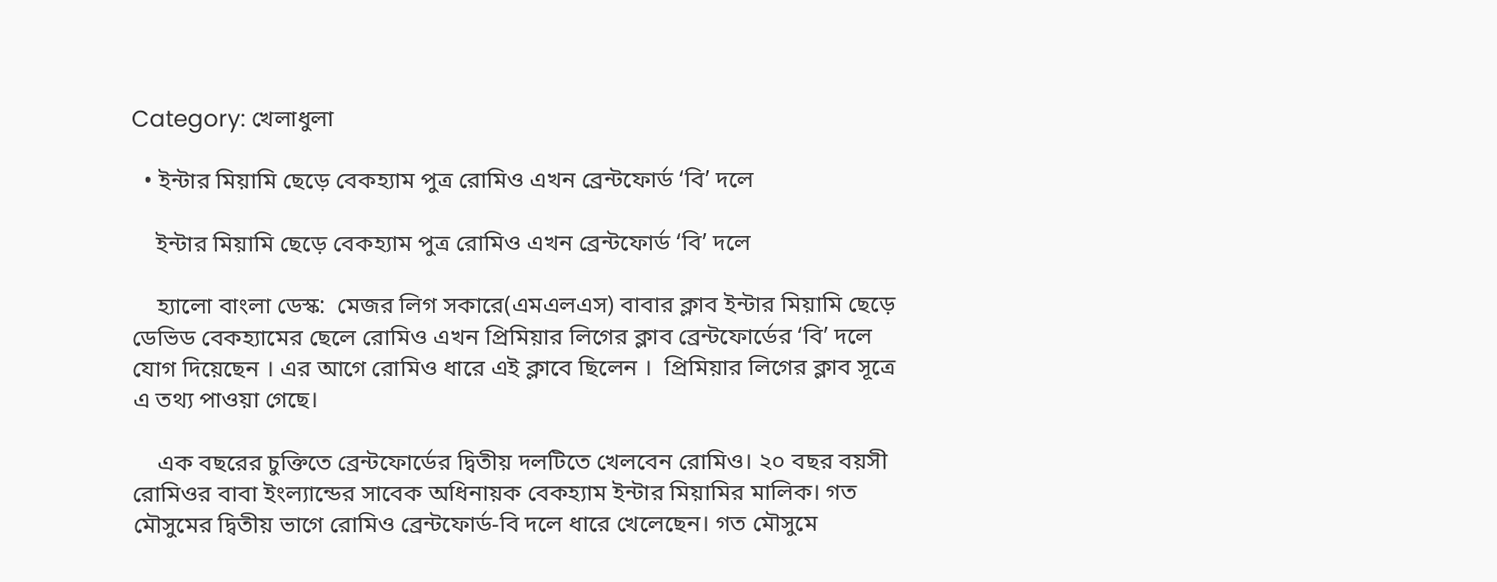Category: খেলাধুলা

  • ইন্টার মিয়ামি ছেড়ে বেকহ্যাম পুত্র রোমিও এখন ব্রেন্টফোর্ড ‘বি’ দলে

    ইন্টার মিয়ামি ছেড়ে বেকহ্যাম পুত্র রোমিও এখন ব্রেন্টফোর্ড ‘বি’ দলে

    হ্যালো বাংলা ডেস্ক:  মেজর লিগ সকারে(এমএলএস) বাবার ক্লাব ইন্টার মিয়ামি ছেড়ে ডেভিড বেকহ্যামের ছেলে রোমিও এখন প্রিমিয়ার লিগের ক্লাব ব্রেন্টফোর্ডের ‘বি’ দলে যোগ দিয়েছেন । এর আগে রোমিও ধারে এই ক্লাবে ছিলেন ।  প্রিমিয়ার লিগের ক্লাব সূত্রে এ তথ্য পাওয়া গেছে।

    এক বছরের চুক্তিতে ব্রেন্টফোর্ডের দ্বিতীয় দলটিতে খেলবেন রোমিও। ২০ বছর বয়সী রোমিওর বাবা ইংল্যান্ডের সাবেক অধিনায়ক বেকহ্যাম ইন্টার মিয়ামির মালিক। গত মৌসুমের দ্বিতীয় ভাগে রোমিও ব্রেন্টফোর্ড-বি দলে ধারে খেলেছেন। গত মৌসুমে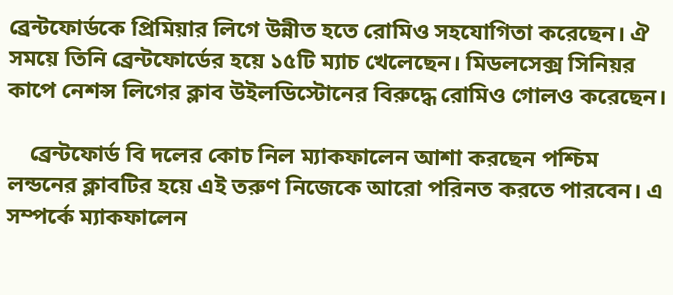ব্রেন্টফোর্ডকে প্রিমিয়ার লিগে উন্নীত হতে রোমিও সহযোগিতা করেছেন। ঐ সময়ে তিনি ব্রেন্টফোর্ডের হয়ে ১৫টি ম্যাচ খেলেছেন। মিডলসেক্স সিনিয়র কাপে নেশন্স লিগের ক্লাব উইলডিস্টোনের বিরুদ্ধে রোমিও গোলও করেছেন।

    ব্রেন্টফোর্ড বি দলের কোচ নিল ম্যাকফালেন আশা করছেন পশ্চিম লন্ডনের ক্লাবটির হয়ে এই তরুণ নিজেকে আরো পরিনত করতে পারবেন। এ সম্পর্কে ম্যাকফালেন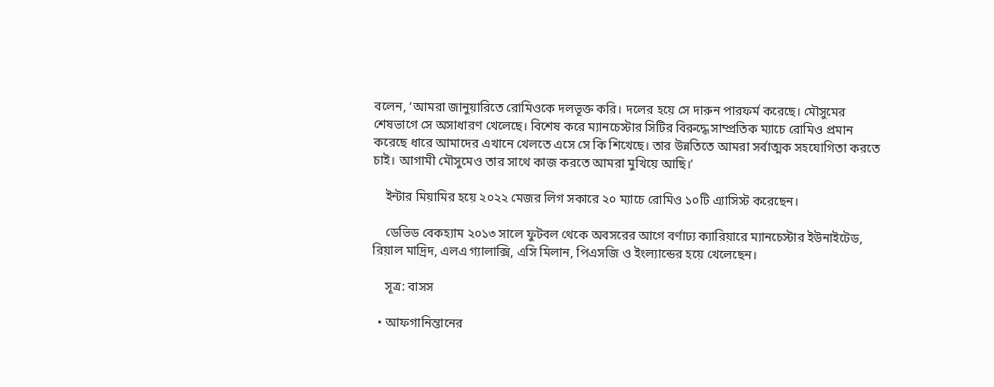বলেন, ‘আমরা জানুয়ারিতে রোমিওকে দলভূক্ত করি। দলের হয়ে সে দারুন পারফর্ম করেছে। মৌসুমের শেষভাগে সে অসাধারণ খেলেছে। বিশেষ করে ম্যানচেস্টার সিটির বিরুদ্ধে সাম্প্রতিক ম্যাচে রোমিও প্রমান করেছে ধারে আমাদের এখানে খেলতে এসে সে কি শিখেছে। তার উন্নতিতে আমরা সর্বাত্মক সহযোগিতা করতে চাই। আগামী মৌসুমেও তার সাথে কাজ করতে আমরা মুখিয়ে আছি।’

    ইন্টার মিয়ামির হয়ে ২০২২ মেজর লিগ সকারে ২০ ম্যাচে রোমিও ১০টি এ্যাসিস্ট করেছেন।

    ডেভিড বেকহ্যাম ২০১৩ সালে ফুটবল থেকে অবসরের আগে বর্ণাঢ্য ক্যারিয়ারে ম্যানচেস্টার ইউনাইটেড, রিয়াল মাদ্রিদ, এলএ গ্যালাক্সি, এসি মিলান, পিএসজি ও ইংল্যান্ডের হয়ে খেলেছেন।

    সূত্র: বাসস

  • আফগানিন্তানের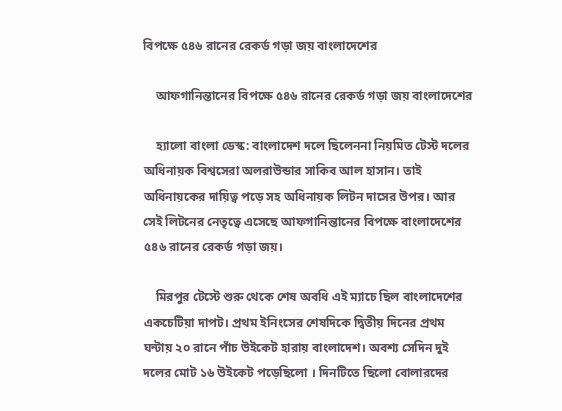বিপক্ষে ৫৪৬ রানের রেকর্ড গড়া জয় বাংলাদেশের

    আফগানিন্তানের বিপক্ষে ৫৪৬ রানের রেকর্ড গড়া জয় বাংলাদেশের

    হ্যালো বাংলা ডেস্ক: বাংলাদেশ দলে ছিলেননা নিয়মিত টেস্ট দলের অধিনায়ক বিশ্বসেরা অলরাউন্ডার সাকিব আল হাসান। তাই অধিনায়কের দায়িত্ব পড়ে সহ অধিনায়ক লিটন দাসের উপর। আর সেই লিটনের নেতৃত্বে এসেছে আফগানিন্তানের বিপক্ষে বাংলাদেশের ৫৪৬ রানের রেকর্ড গড়া জয়।

    মিরপুর টেস্টে শুরু থেকে শেষ অবধি এই ম্যাচে ছিল বাংলাদেশের একচেটিয়া দাপট। প্রথম ইনিংসের শেষদিকে দ্বিতীয় দিনের প্রথম ঘন্টায় ২০ রানে পাঁচ উইকেট হারায় বাংলাদেশ। অবশ্য সেদিন দুই দলের মোট ১৬ উইকেট পড়েছিলো । দিনটিতে ছিলো বোলারদের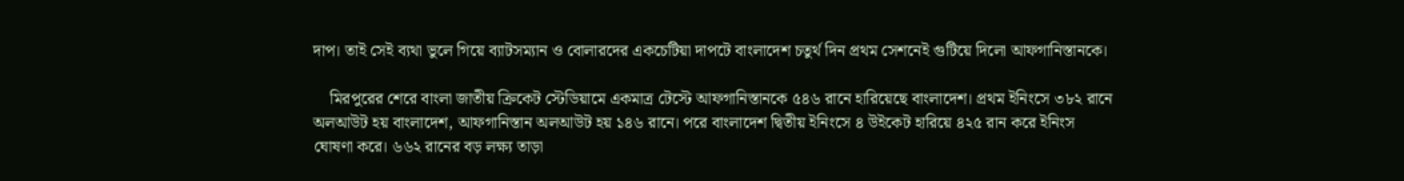দাপ। তাই সেই ব্যথা ভুলে গিয়ে ব্যাটসম্যান ও বোলারদের একচেটিয়া দাপটে বাংলাদেশ চতুর্থ দিন প্রথম সেশনেই গুটিয়ে দিলো আফগানিস্তানকে।

    মিরপুরের শেরে বাংলা জাতীয় ক্রিকেট স্টেডিয়ামে একমাত্র টেস্টে আফগানিস্তানকে ৫৪৬ রানে হারিয়েছে বাংলাদেশ। প্রথম ইনিংসে ৩৮২ রানে অলআউট হয় বাংলাদেশ, আফগানিস্তান অলআউট হয় ১৪৬ রানে। পরে বাংলাদেশ দ্বিতীয় ইনিংসে ৪ উইকেট হারিয়ে ৪২৫ রান করে ইনিংস ঘোষণা করে। ৬৬২ রানের বড় লক্ষ্য তাড়া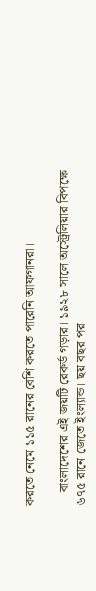করতে নেমে ১১৫ রানের বেশি করতে পারেনি আফগানরা।

    বাংলাদেশের এই জয়টি রেকর্ড গড়ার। ১৯২৮ সালে অস্ট্রেলিয়ার বিপক্ষে ৬৭৫ রানে জেতে ইংল্যান্ড। ছয় বছর পর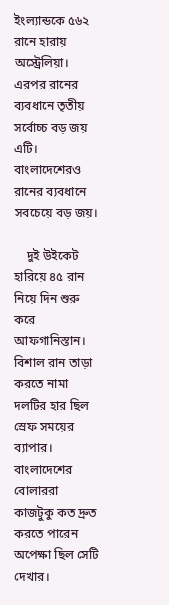ইংল্যান্ডকে ৫৬২ রানে হারায় অস্ট্রেলিয়া। এরপর রানের ব্যবধানে তৃতীয় সর্বোচ্চ বড় জয় এটি। বাংলাদেশেরও রানের ব্যবধানে সবচেয়ে বড় জয়।

    দুই উইকেট হারিয়ে ৪৫ রান নিয়ে দিন শুরু করে আফগানিস্তান। বিশাল রান তাড়া করতে নামা দলটির হার ছিল স্রেফ সময়ের ব্যাপার। বাংলাদেশের বোলাররা কাজটুকু কত দ্রুত করতে পারেন অপেক্ষা ছিল সেটি দেখার।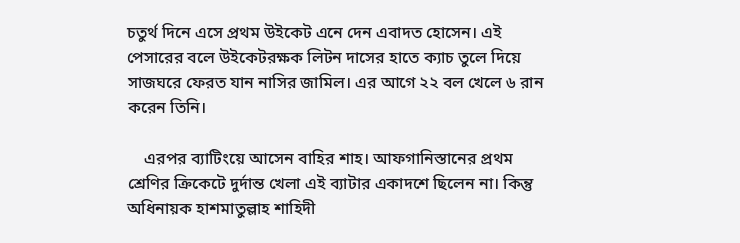চতুর্থ দিনে এসে প্রথম উইকেট এনে দেন এবাদত হোসেন। এই পেসারের বলে উইকেটরক্ষক লিটন দাসের হাতে ক্যাচ তুলে দিয়ে সাজঘরে ফেরত যান নাসির জামিল। এর আগে ২২ বল খেলে ৬ রান করেন তিনি।

    এরপর ব্যাটিংয়ে আসেন বাহির শাহ। আফগানিস্তানের প্রথম শ্রেণির ক্রিকেটে দুর্দান্ত খেলা এই ব্যাটার একাদশে ছিলেন না। কিন্তু অধিনায়ক হাশমাতুল্লাহ শাহিদী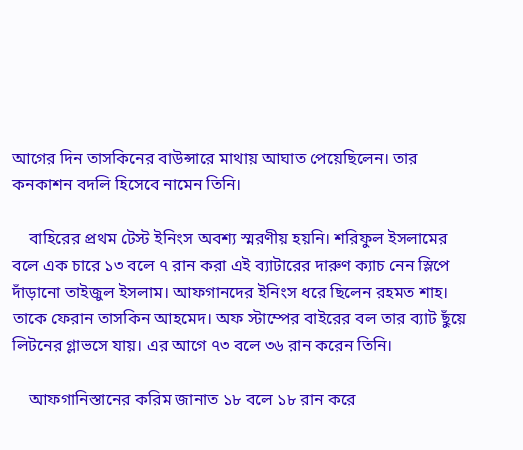আগের দিন তাসকিনের বাউন্সারে মাথায় আঘাত পেয়েছিলেন। তার কনকাশন বদলি হিসেবে নামেন তিনি।

    বাহিরের প্রথম টেস্ট ইনিংস অবশ্য স্মরণীয় হয়নি। শরিফুল ইসলামের বলে এক চারে ১৩ বলে ৭ রান করা এই ব্যাটারের দারুণ ক্যাচ নেন স্লিপে দাঁড়ানো তাইজুল ইসলাম। আফগানদের ইনিংস ধরে ছিলেন রহমত শাহ। তাকে ফেরান তাসকিন আহমেদ। অফ স্টাম্পের বাইরের বল তার ব্যাট ছুঁয়ে লিটনের গ্লাভসে যায়। এর আগে ৭৩ বলে ৩৬ রান করেন তিনি।

    আফগানিস্তানের করিম জানাত ১৮ বলে ১৮ রান করে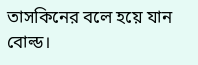তাসকিনের বলে হয়ে যান বোল্ড।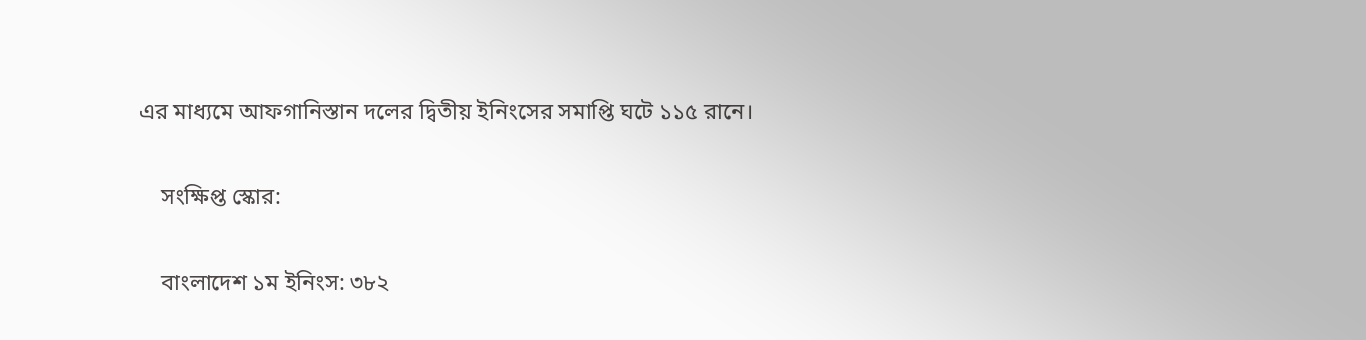এর মাধ্যমে আফগানিস্তান দলের দ্বিতীয় ইনিংসের সমাপ্তি ঘটে ১১৫ রানে।

    সংক্ষিপ্ত স্কোর:

    বাংলাদেশ ১ম ইনিংস: ৩৮২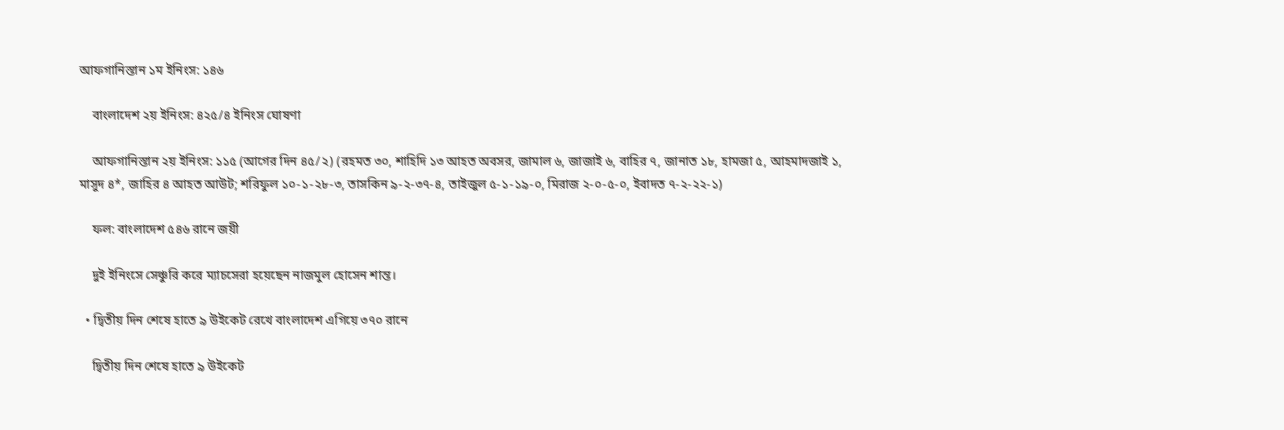আফগানিস্তান ১ম ইনিংস: ১৪৬

    বাংলাদেশ ২য় ইনিংস: ৪২৫/৪ ইনিংস ঘোষণা

    আফগানিস্তান ২য় ইনিংস: ১১৫ (আগের দিন ৪৫/২) (রহমত ৩০, শাহিদি ১৩ আহত অবসর, জামাল ৬, জাজাই ৬, বাহির ৭, জানাত ১৮, হামজা ৫, আহমাদজাই ১, মাসুদ ৪*, জাহির ৪ আহত আউট; শরিফুল ১০-১-২৮-৩, তাসকিন ৯-২-৩৭-৪, তাইজুল ৫-১-১৯-০, মিরাজ ২-০-৫-০, ইবাদত ৭-২-২২-১)

    ফল: বাংলাদেশ ৫৪৬ রানে জয়ী

    দুই ইনিংসে সেঞ্চুরি করে ম্যাচসেরা হয়েছেন নাজমুল হোসেন শান্ত।

  • দ্বিতীয় দিন শেষে হাতে ৯ উইকেট রেখে বাংলাদেশ এগিয়ে ৩৭০ রানে

    দ্বিতীয় দিন শেষে হাতে ৯ উইকেট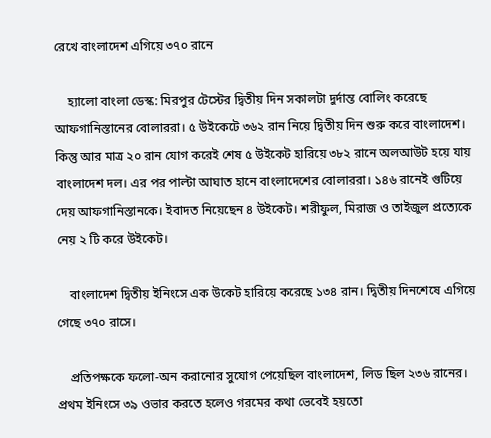রেখে বাংলাদেশ এগিয়ে ৩৭০ রানে

    হ্যালো বাংলা ডেস্ক: মিরপুর টেস্টের দ্বিতীয় দিন সকালটা দুর্দান্ত বোলিং করেছে আফগানিস্তানের বোলাররা। ৫ উইকেটে ৩৬২ রান নিয়ে দ্বিতীয় দিন শুরু করে বাংলাদেশ। কিন্তু আর মাত্র ২০ রান যোগ করেই শেষ ৫ উইকেট হারিয়ে ৩৮২ রানে অলআউট হয়ে যায় বাংলাদেশ দল। এর পর পাল্টা আঘাত হানে বাংলাদেশের বোলাররা। ১৪৬ রানেই গুটিয়ে দেয় আফগানিস্তানকে। ইবাদত নিয়েছেন ৪ উইকেট। শরীফুল, মিরাজ ও তাইজুল প্রত্যেকে নেয় ২ টি করে উইকেট।

    বাংলাদেশ দ্বিতীয় ইনিংসে এক উকেট হারিয়ে করেছে ১৩৪ রান। দ্বিতীয় দিনশেষে এগিয়ে গেছে ৩৭০ রাসে।

    প্রতিপক্ষকে ফলো-অন করানোর সুযোগ পেয়েছিল বাংলাদেশ, লিড ছিল ২৩৬ রানের। প্রথম ইনিংসে ৩৯ ওভার করতে হলেও গরমের কথা ভেবেই হয়তো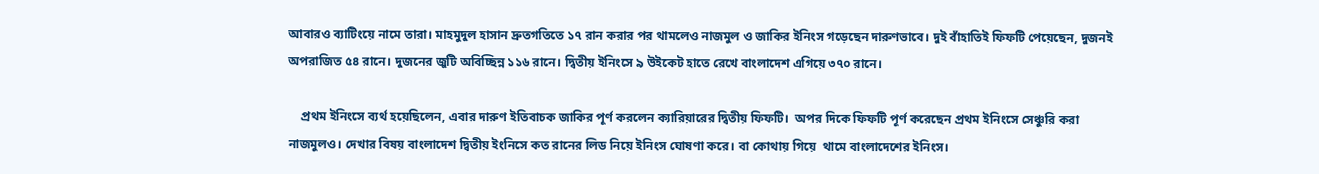আবারও ব্যাটিংয়ে নামে তারা। মাহমুদুল হাসান দ্রুতগতিতে ১৭ রান করার পর থামলেও নাজমুল ও জাকির ইনিংস গড়েছেন দারুণভাবে। দুই বাঁহাতিই ফিফটি পেয়েছেন, দুজনই অপরাজিত ৫৪ রানে। দুজনের জুটি অবিচ্ছিন্ন ১১৬ রানে। দ্বিতীয় ইনিংসে ৯ উইকেট হাতে রেখে বাংলাদেশ এগিয়ে ৩৭০ রানে।

    প্রথম ইনিংসে ব্যর্থ হয়েছিলেন, এবার দারুণ ইতিবাচক জাকির পূর্ণ করলেন ক্যারিয়ারের দ্বিতীয় ফিফটি।  অপর দিকে ফিফটি পূর্ণ করেছেন প্রথম ইনিংসে সেঞ্চুরি করা নাজমুলও। দেখার বিষয় বাংলাদেশ দ্বিতীয় ইংনিসে কত রানের লিড নিয়ে ইনিংস ঘোষণা করে। বা কোথায় গিয়ে  থামে বাংলাদেশের ইনিংস।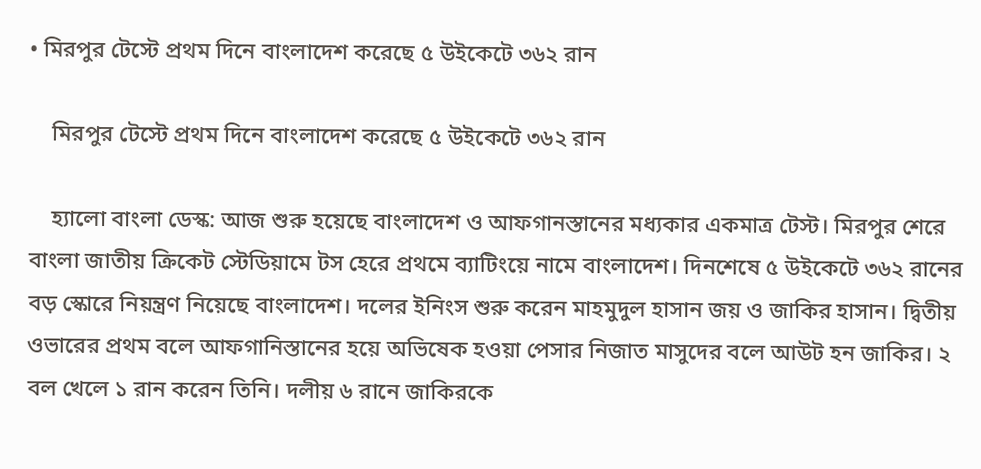• মিরপুর টেস্টে প্রথম দিনে বাংলাদেশ করেছে ৫ উইকেটে ৩৬২ রান

    মিরপুর টেস্টে প্রথম দিনে বাংলাদেশ করেছে ৫ উইকেটে ৩৬২ রান

    হ্যালো বাংলা ডেস্ক: আজ শুরু হয়েছে বাংলাদেশ ও আফগানস্তানের মধ্যকার একমাত্র টেস্ট। মিরপুর শেরে বাংলা জাতীয় ক্রিকেট স্টেডিয়ামে টস হেরে প্রথমে ব্যাটিংয়ে নামে বাংলাদেশ। দিনশেষে ৫ উইকেটে ৩৬২ রানের বড় স্কোরে নিয়ন্ত্রণ নিয়েছে বাংলাদেশ। দলের ইনিংস শুরু করেন মাহমুদুল হাসান জয় ও জাকির হাসান। দ্বিতীয় ওভারের প্রথম বলে আফগানিস্তানের হয়ে অভিষেক হওয়া পেসার নিজাত মাসুদের বলে আউট হন জাকির। ২ বল খেলে ১ রান করেন তিনি। দলীয় ৬ রানে জাকিরকে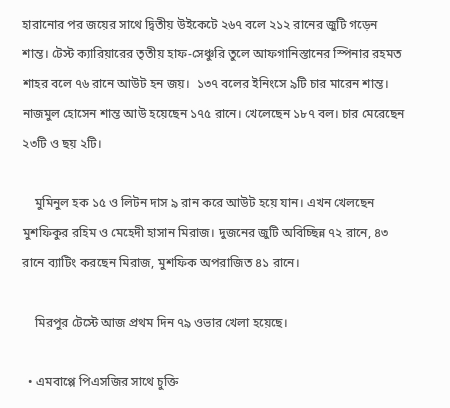হারানোর পর জয়ের সাথে দ্বিতীয় উইকেটে ২৬৭ বলে ২১২ রানের জুটি গড়েন শান্ত। টেস্ট ক্যারিয়ারের তৃতীয় হাফ-সেঞ্চুরি তুলে আফগানিস্তানের স্পিনার রহমত শাহর বলে ৭৬ রানে আউট হন জয়।  ১৩৭ বলের ইনিংসে ৯টি চার মারেন শান্ত। নাজমুল হোসেন শান্ত আউ হয়েছেন ১৭৫ রানে। খেলেছেন ১৮৭ বল। চার মেরেছেন ২৩টি ও ছয় ২টি।

    মুমিনুল হক ১৫ ও লিটন দাস ৯ রান করে আউট হয়ে যান। এখন খেলছেন মুশফিকুর রহিম ও মেহেদী হাসান মিরাজ। দুজনের জুটি অবিচ্ছিন্ন ৭২ রানে, ৪৩ রানে ব্যাটিং করছেন মিরাজ, মুশফিক অপরাজিত ৪১ রানে।

    মিরপুর টেস্টে আজ প্রথম দিন ৭৯ ওভার খেলা হয়েছে।

  • এমবাপ্পে পিএসজির সাথে চুক্তি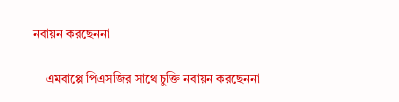নবায়ন করছেননা

    এমবাপ্পে পিএসজির সাথে চুক্তি নবায়ন করছেননা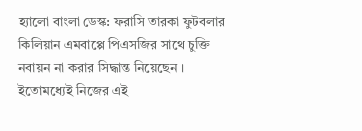হ্যালো বাংলা ডেস্ক: ফরাসি তারকা ফুটবলার কিলিয়ান এমবাপ্পে পিএসজির সাথে চুক্তি নবায়ন না করার সিদ্ধান্ত নিয়েছেন । ইতোমধ্যেই নিজের এই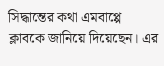সিদ্ধান্তের কথা এমবাপ্পে ক্লাবকে জানিয়ে দিয়েছেন। এর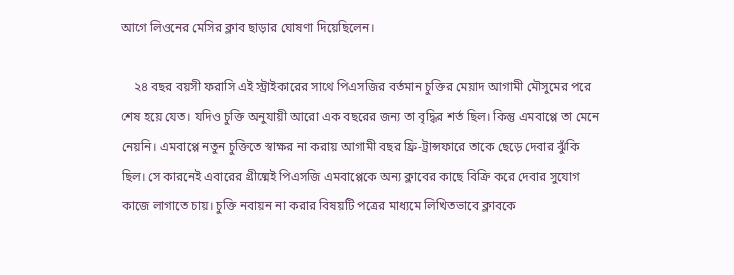আগে লিওনের মেসির ক্লাব ছাড়ার ঘোষণা দিয়েছিলেন।

    ২৪ বছর বয়সী ফরাসি এই স্ট্রাইকারের সাথে পিএসজির বর্তমান চুক্তির মেয়াদ আগামী মৌসুমের পরে শেষ হয়ে যেত। যদিও চুক্তি অনুযায়ী আরো এক বছরের জন্য তা বৃদ্ধির শর্ত ছিল। কিন্তু এমবাপ্পে তা মেনে নেয়নি। এমবাপ্পে নতুন চুক্তিতে স্বাক্ষর না করায় আগামী বছর ফ্রি-ট্রান্সফারে তাকে ছেড়ে দেবার ঝুঁকি ছিল। সে কারনেই এবারের গ্রীষ্মেই পিএসজি এমবাপ্পেকে অন্য ক্লাবের কাছে বিক্রি করে দেবার সুযোগ কাজে লাগাতে চায়। চুক্তি নবায়ন না করার বিষয়টি পত্রের মাধ্যমে লিখিতভাবে ক্লাবকে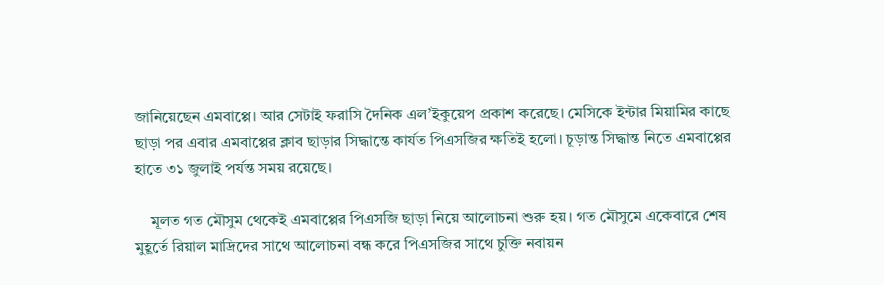জানিয়েছেন এমবাপ্পে। আর সেটাই ফরাসি দৈনিক এল’ইকুয়েপ প্রকাশ করেছে। মেসিকে ইন্টার মিয়ামির কাছে ছাড়া পর এবার এমবাপ্পের ক্লাব ছাড়ার সিদ্ধান্তে কার্যত পিএসজির ক্ষতিই হলো। চূড়ান্ত সিদ্ধান্ত নিতে এমবাপ্পের হাতে ৩১ জুলাই পর্যন্ত সময় রয়েছে।

    মূলত গত মৌসুম থেকেই এমবাপ্পের পিএসজি ছাড়া নিয়ে আলোচনা শুরু হয়। গত মৌসুমে একেবারে শেষ মুহূর্তে রিয়াল মাদ্রিদের সাথে আলোচনা বন্ধ করে পিএসজির সাথে চুক্তি নবায়ন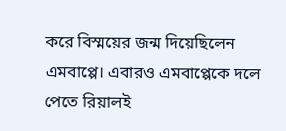করে বিস্ময়ের জন্ম দিয়েছিলেন এমবাপ্পে। এবারও এমবাপ্পেকে দলে পেতে রিয়ালই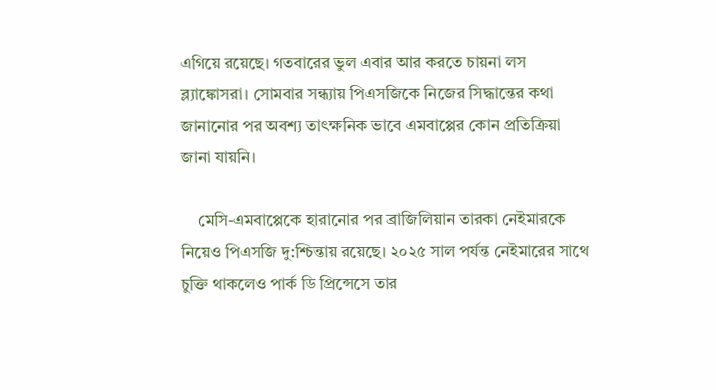এগিয়ে রয়েছে। গতবারের ভুল এবার আর করতে চায়না লস ব্ল্যাঙ্কোসরা। সোমবার সন্ধ্যায় পিএসজিকে নিজের সিদ্ধান্তের কথা জানানোর পর অবশ্য তাৎক্ষনিক ভাবে এমবাপ্পের কোন প্রতিক্রিয়া জানা যায়নি।

    মেসি-এমবাপ্পেকে হারানোর পর ব্রাজিলিয়ান তারকা নেইমারকে নিয়েও পিএসজি দু:শ্চিন্তায় রয়েছে। ২০২৫ সাল পর্যন্ত নেইমারের সাথে চুক্তি থাকলেও পার্ক ডি প্রিন্সেসে তার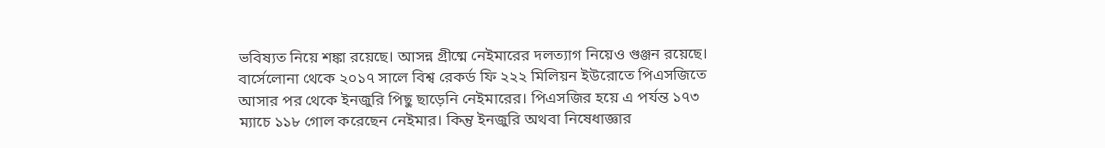ভবিষ্যত নিয়ে শঙ্কা রয়েছে। আসন্ন গ্রীষ্মে নেইমারের দলত্যাগ নিয়েও গুঞ্জন রয়েছে। বার্সেলোনা থেকে ২০১৭ সালে বিশ্ব রেকর্ড ফি ২২২ মিলিয়ন ইউরোতে পিএসজিতে আসার পর থেকে ইনজুরি পিছু ছাড়েনি নেইমারের। পিএসজির হয়ে এ পর্যন্ত ১৭৩ ম্যাচে ১১৮ গোল করেছেন নেইমার। কিন্তু ইনজুরি অথবা নিষেধাজ্ঞার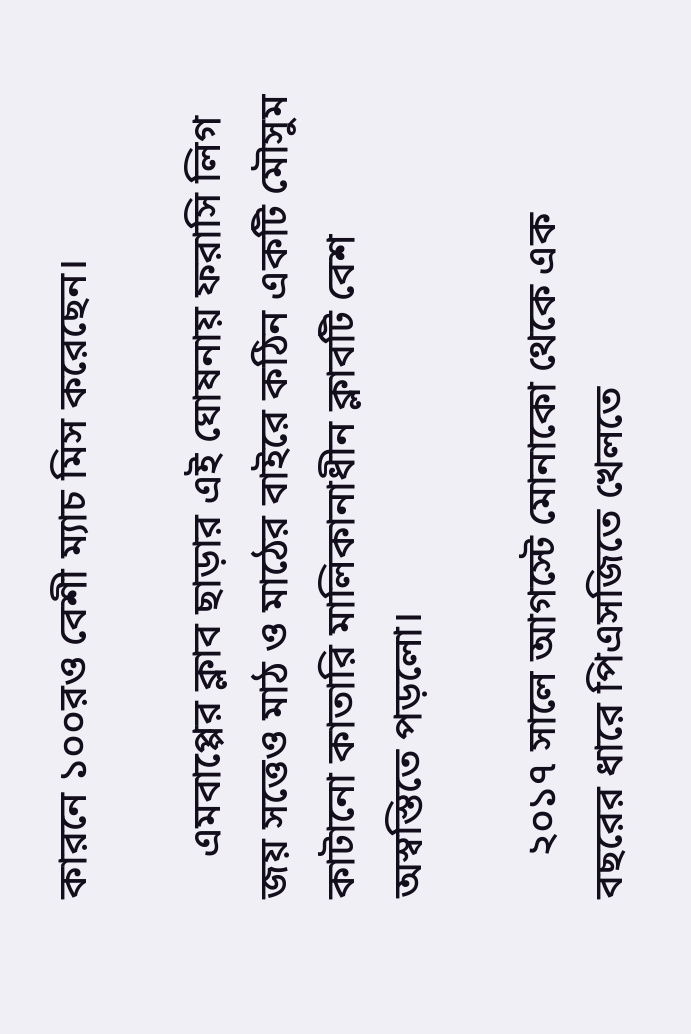কারনে ১০০রও বেশী ম্যাচ মিস করেছেন।

    এমবাপ্পের ক্লাব ছাড়ার এই ঘোষনায় ফরাসি লিগ জয় সত্তেও মাঠ ও মাঠের বাইরে কঠিন একটি মৌসুম কাটানো কাতারি মালিকানাধীন ক্লাবটি বেশ অস্বস্তিতে পড়লো।

    ২০১৭ সালে আগস্টে মোনাকো থেকে এক বছরের ধারে পিএসজিতে খেলতে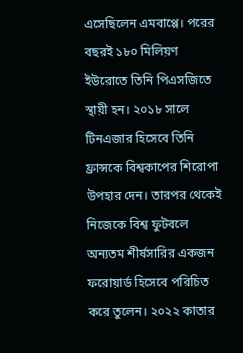এসেছিলেন এমবাপ্পে। পরের বছরই ১৮০ মিলিয়ণ ইউরোতে তিনি পিএসজিতে স্থায়ী হন। ২০১৮ সালে টিনএজার হিসেবে তিনি ফ্রান্সকে বিশ্বকাপের শিরোপা উপহার দেন। তারপর থেকেই নিজেকে বিশ্ব ফুটবলে অন্যতম শীর্ষসারির একজন ফরোয়ার্ড হিসেবে পরিচিত করে তুলেন। ২০২২ কাতার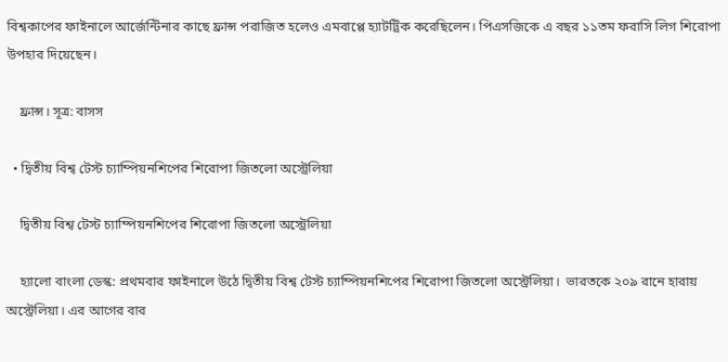বিশ্বকাপের ফাইনালে আর্জেন্টিনার কাছে ফ্রান্স পরাজিত হলেও এমবাপ্পে হ্যাটট্রিক করেছিলেন। পিএসজিকে এ বছর ১১তম ফরাসি লিগ শিরোপা উপহার দিয়েছেন।

    ফ্রান্স। সূত্র: বাসস

  • দ্বিতীয় বিশ্ব টেস্ট চ্যাম্পিয়নশিপের শিরোপা জিতলো অস্ট্রেলিয়া

    দ্বিতীয় বিশ্ব টেস্ট চ্যাম্পিয়নশিপের শিরোপা জিতলো অস্ট্রেলিয়া

    হ্যালো বাংলা ডেস্ক: প্রথমবার ফাইনালে উঠে দ্বিতীয় বিশ্ব টেস্ট চ্যাম্পিয়নশিপের শিরোপা জিতলো অস্ট্রেলিয়া।  ভারতকে ২০৯ রানে হারায় অস্ট্রেলিয়া। এর আগের বার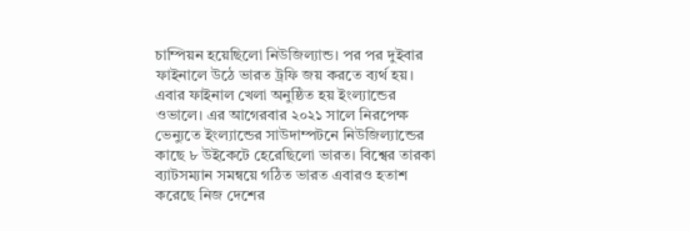চাম্পিয়ন হয়েছিলো নিউজিল্যান্ড। পর পর দুইবার ফাইনালে উঠে ভারত ট্রফি জয় করতে ব্যর্থ হয়। এবার ফাইনাল খেলা অনুষ্ঠিত হয় ইংল্যান্ডের ওভালে। এর আগেরবার ২০২১ সালে নিরপেক্ষ ভেন্যুতে ইংল্যান্ডের সাউদাম্পটনে নিউজিল্যান্ডের কাছে ৮ উইকেটে হেরেছিলো ভারত। বিশ্বের তারকা ব্যাটসম্যান সমন্বয়ে গঠিত ভারত এবারও হতাশ করেছে নিজ দেশের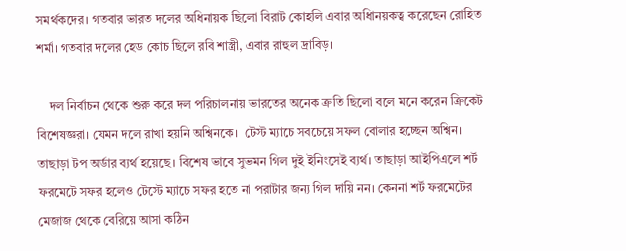সমর্থকদের। গতবার ভারত দলের অধিনায়ক ছিলো বিরাট কোহলি এবার অধিানয়কত্ব করেছেন রোহিত শর্মা। গতবার দলের হেড কোচ ছিলে রবি শাস্ত্রী, এবার রাহুল দ্রাবিড়।

    দল নির্বাচন থেকে শুরু করে দল পরিচালনায় ভারতের অনেক ক্রতি ছিলো বলে মনে করেন ক্রিকেট বিশেষজ্ঞরা। যেমন দলে রাখা হয়নি অশ্বিনকে।  টেস্ট ম্যাচে সবচেয়ে সফল বোলার হচ্ছেন অশ্বিন। তাছাড়া টপ অর্ডার ব্যর্থ হয়েছে। বিশেষ ভাবে সুভমন গিল দুই ইনিংসেই ব্যর্থ। তাছাড়া আইপিএলে শর্ট ফরমেটে সফর হলেও টেস্টে ম্যাচে সফর হতে না পরাটার জন্য গিল দায়ি নন। কেননা শর্ট ফরমেটের মেজাজ থেকে বেরিয়ে আসা কঠিন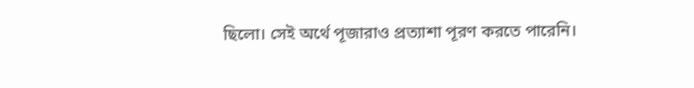ছিলো। সেই অর্থে পূজারাও প্রত্যাশা পূরণ করতে পারেনি।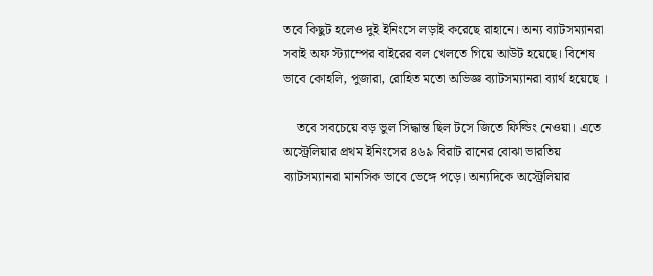তবে কিছুট হলেও দুই ইনিংসে লড়াই করেছে রাহানে। অন্য ব্যাটসম্যানরা সবাই অফ স্ট্যাম্পের বাইরের বল খেলতে গিয়ে আউট হয়েছে। বিশেষ ভাবে কোহলি, পুজারা, রোহিত মতো অভিজ্ঞ ব্যাটসম্যানরা ব্যার্থ হয়েছে ।

    তবে সবচেয়ে বড় ভুল সিদ্ধান্ত ছিল টসে জিতে ফিল্ডিং নেওয়া। এতে অস্ট্রেলিয়ার প্রথম ইনিংসের ৪৬৯ বিরাট রানের বোঝা ভারতিয় ব্যাটসম্যানরা মানসিক ভাবে ভেঙ্গে পড়ে। অন্যদিকে অস্ট্রেলিয়ার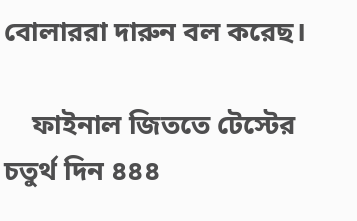বোলাররা দারুন বল করেছ।

    ফাইনাল জিততে টেস্টের চতুর্থ দিন ৪৪৪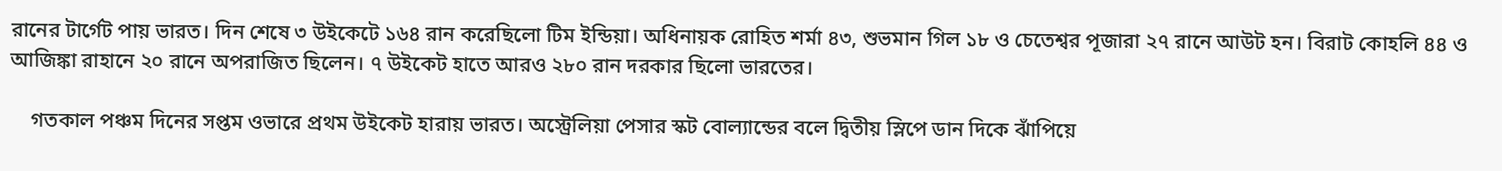রানের টার্গেট পায় ভারত। দিন শেষে ৩ উইকেটে ১৬৪ রান করেছিলো টিম ইন্ডিয়া। অধিনায়ক রোহিত শর্মা ৪৩, শুভমান গিল ১৮ ও চেতেশ্বর পূজারা ২৭ রানে আউট হন। বিরাট কোহলি ৪৪ ও আজিঙ্কা রাহানে ২০ রানে অপরাজিত ছিলেন। ৭ উইকেট হাতে আরও ২৮০ রান দরকার ছিলো ভারতের।

    গতকাল পঞ্চম দিনের সপ্তম ওভারে প্রথম উইকেট হারায় ভারত। অস্ট্রেলিয়া পেসার স্কট বোল্যান্ডের বলে দ্বিতীয় স্লিপে ডান দিকে ঝাঁপিয়ে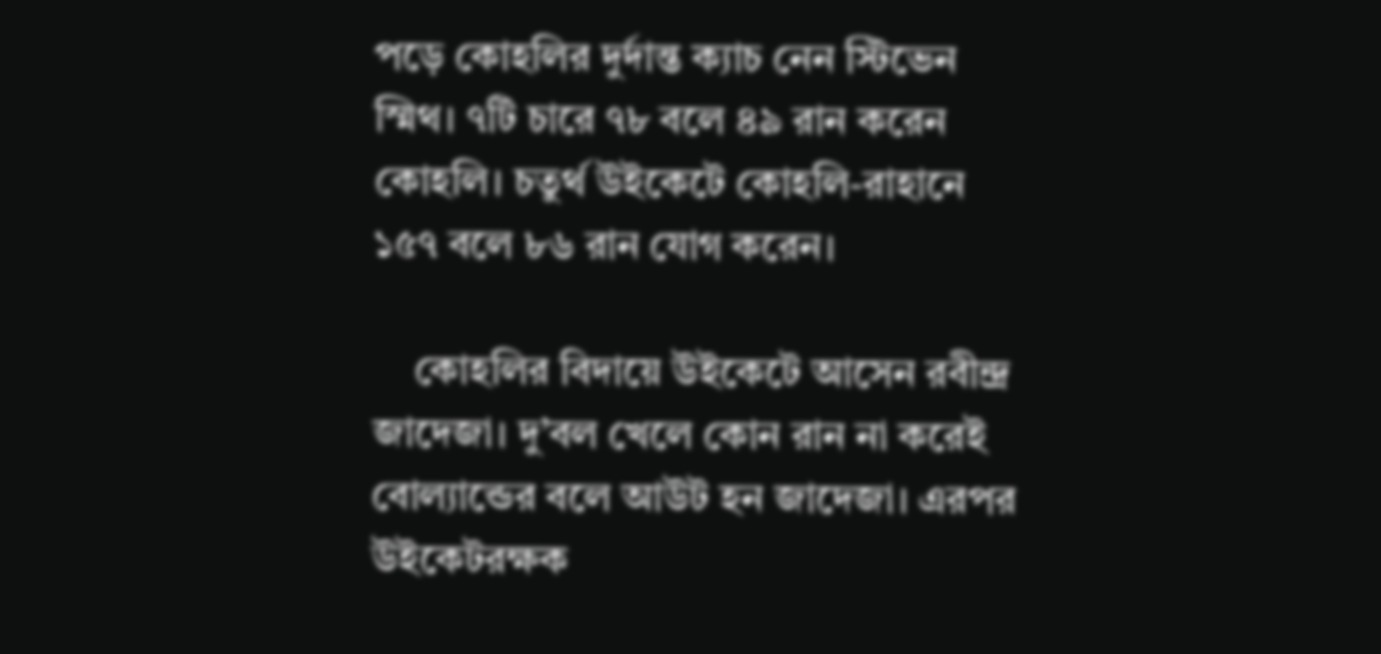পড়ে কোহলির দুর্দান্ত ক্যাচ নেন স্টিভেন স্মিথ। ৭টি চারে ৭৮ বলে ৪৯ রান করেন কোহলি। চতুর্থ উইকেটে কোহলি-রাহানে ১৫৭ বলে ৮৬ রান যোগ করেন।

    কোহলির বিদায়ে উইকেটে আসেন রবীন্দ্র জাদেজা। দু’বল খেলে কোন রান না করেই বোল্যান্ডের বলে আউট হন জাদেজা। এরপর উইকেটরক্ষক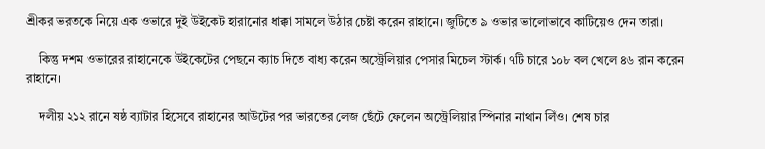শ্রীকর ভরতকে নিয়ে এক ওভারে দুই উইকেট হারানোর ধাক্কা সামলে উঠার চেষ্টা করেন রাহানে। জুটিতে ৯ ওভার ভালোভাবে কাটিয়েও দেন তারা।

    কিন্তু দশম ওভারের রাহানেকে উইকেটের পেছনে ক্যাচ দিতে বাধ্য করেন অস্ট্রেলিয়ার পেসার মিচেল স্টার্ক। ৭টি চারে ১০৮ বল খেলে ৪৬ রান করেন রাহানে।

    দলীয় ২১২ রানে ষষ্ঠ ব্যাটার হিসেবে রাহানের আউটের পর ভারতের লেজ ছেঁটে ফেলেন অস্ট্রেলিয়ার স্পিনার নাথান লিঁও। শেষ চার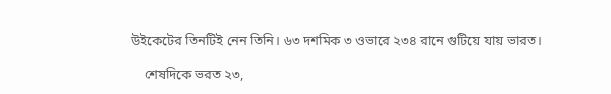উইকেটের তিনটিই নেন তিনি। ৬৩ দশমিক ৩ ওভারে ২৩৪ রানে গুটিয়ে যায় ভারত।

    শেষদিকে ভরত ২৩,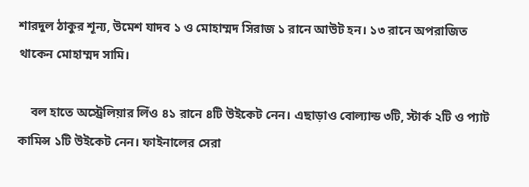শারদুল ঠাকুর শূন্য, উমেশ যাদব ১ ও মোহাম্মদ সিরাজ ১ রানে আউট হন। ১৩ রানে অপরাজিত থাকেন মোহাম্মদ সামি।

    বল হাতে অস্ট্রেলিয়ার লিঁও ৪১ রানে ৪টি উইকেট নেন। এছাড়াও বোল্যান্ড ৩টি, স্টার্ক ২টি ও প্যাট কামিন্স ১টি উইকেট নেন। ফাইনালের সেরা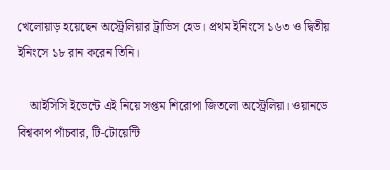খেলোয়াড় হয়েছেন অস্ট্রেলিয়ার ট্রাভিস হেড। প্রথম ইনিংসে ১৬৩ ও দ্বিতীয় ইনিংসে ১৮ রান করেন তিনি।

    আইসিসি ইভেন্টে এই নিয়ে সপ্তম শিরোপা জিতলো অস্ট্রেলিয়া। ওয়ানডে বিশ্বকাপ পাঁচবার, টি-টোয়েন্টি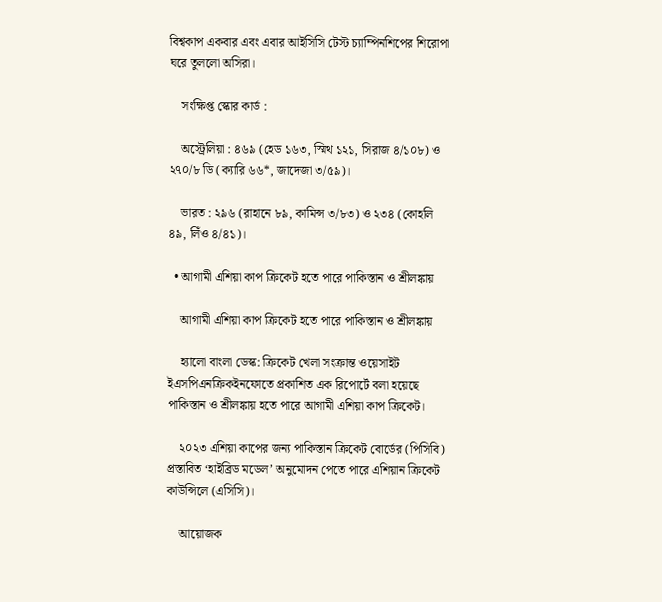বিশ্বকাপ একবার এবং এবার আইসিসি টেস্ট চ্যাম্পিনশিপের শিরোপা ঘরে তুললো অসিরা।

    সংক্ষিপ্ত স্কোর কার্ড :

    অস্ট্রেলিয়া : ৪৬৯ (হেড ১৬৩, স্মিথ ১২১, সিরাজ ৪/১০৮) ও ২৭০/৮ ডি (ক্যারি ৬৬*, জাদেজা ৩/৫৯)।

    ভারত : ২৯৬ (রাহানে ৮৯, কামিন্স ৩/৮৩) ও ২৩৪ (কোহলি ৪৯, লিঁও ৪/৪১)।

  • আগামী এশিয়া কাপ ক্রিকেট হতে পারে পাকিস্তান ও শ্রীলঙ্কায়

    আগামী এশিয়া কাপ ক্রিকেট হতে পারে পাকিস্তান ও শ্রীলঙ্কায়

    হ্যালো বাংলা ডেস্ক: ক্রিকেট খেলা সংক্রান্ত ওয়েসাইট ইএসপিএনক্রিকইনফোতে প্রকাশিত এক রিপোর্টে বলা হয়েছে পাকিস্তান ও শ্রীলঙ্কায় হতে পারে আগামী এশিয়া কাপ ক্রিকেট।

    ২০২৩ এশিয়া কাপের জন্য পাকিস্তান ক্রিকেট বোর্ডের (পিসিবি) প্রস্তাবিত ‘হাইব্রিড মডেল’ অনুমোদন পেতে পারে এশিয়ান ক্রিকেট কাউন্সিলে (এসিসি)।

    আয়োজক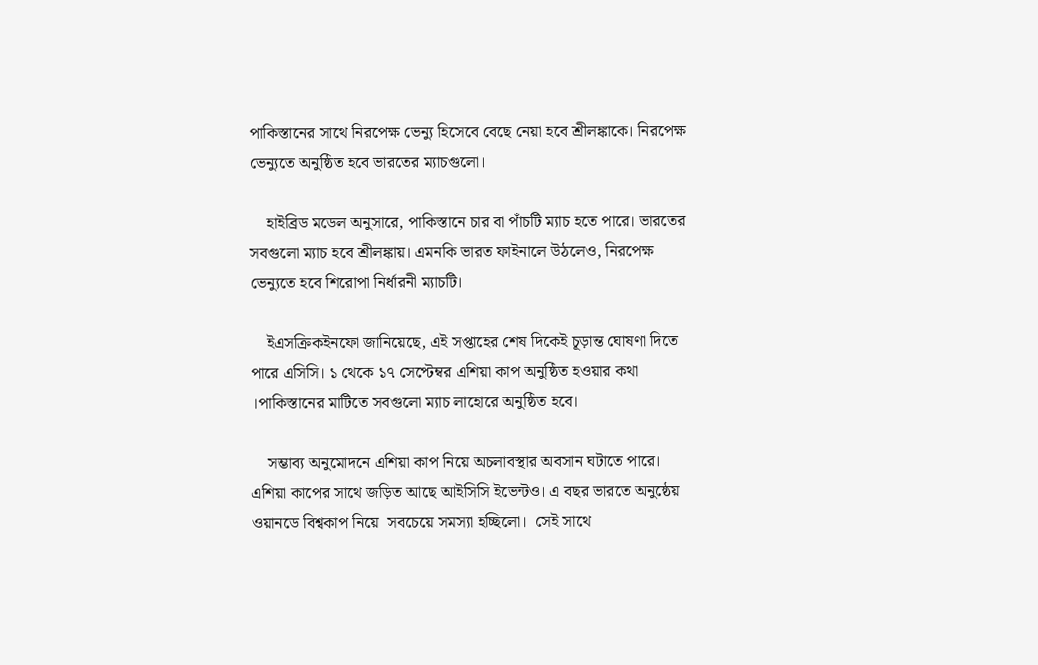পাকিস্তানের সাথে নিরপেক্ষ ভেন্যু হিসেবে বেছে নেয়া হবে শ্রীলঙ্কাকে। নিরপেক্ষ ভেন্যুতে অনুষ্ঠিত হবে ভারতের ম্যাচগুলো।

    হাইব্রিড মডেল অনুসারে, পাকিস্তানে চার বা পাঁচটি ম্যাচ হতে পারে। ভারতের সবগুলো ম্যাচ হবে শ্রীলঙ্কায়। এমনকি ভারত ফাইনালে উঠলেও, নিরপেক্ষ ভেন্যুতে হবে শিরোপা নির্ধারনী ম্যাচটি।

    ইএসক্রিকইনফো জানিয়েছে, এই সপ্তাহের শেষ দিকেই চূড়ান্ত ঘোষণা দিতে পারে এসিসি। ১ থেকে ১৭ সেপ্টেম্বর এশিয়া কাপ অনুষ্ঠিত হওয়ার কথা ।পাকিস্তানের মাটিতে সবগুলো ম্যাচ লাহোরে অনুষ্ঠিত হবে।

    সম্ভাব্য অনুমোদনে এশিয়া কাপ নিয়ে অচলাবস্থার অবসান ঘটাতে পারে। এশিয়া কাপের সাথে জড়িত আছে আইসিসি ইভেন্টও। এ বছর ভারতে অনুষ্ঠেয়  ওয়ানডে বিশ্বকাপ নিয়ে  সবচেয়ে সমস্যা হচ্ছিলো।  সেই সাথে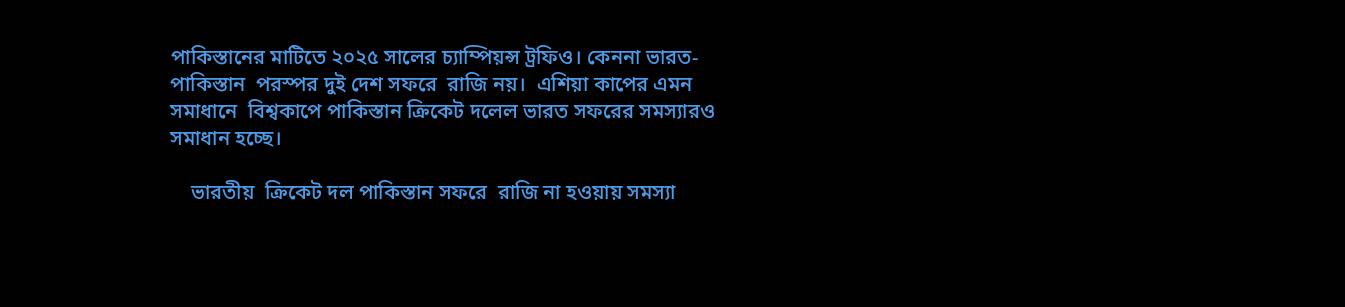পাকিস্তানের মাটিতে ২০২৫ সালের চ্যাম্পিয়ন্স ট্রফিও। কেননা ভারত-পাকিস্তান  পরস্পর দুই দেশ সফরে  রাজি নয়।  এশিয়া কাপের এমন সমাধানে  বিশ্বকাপে পাকিস্তান ক্রিকেট দলেল ভারত সফরের সমস্যারও সমাধান হচ্ছে।

    ভারতীয়  ক্রিকেট দল পাকিস্তান সফরে  রাজি না হওয়ায় সমস্যা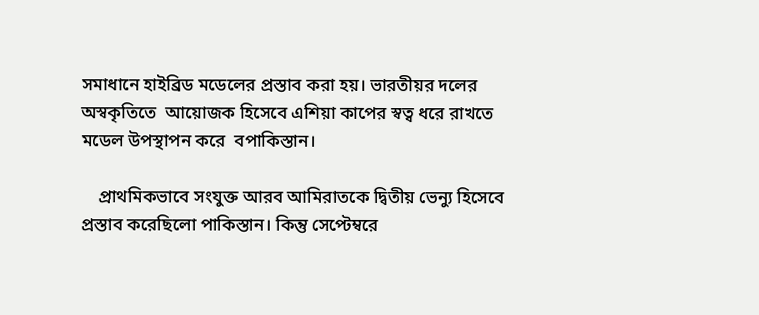সমাধানে হাইব্রিড মডেলের প্রস্তাব করা হয়। ভারতীয়র দলের অস্বকৃতিতে  আয়োজক হিসেবে এশিয়া কাপের স্বত্ব ধরে রাখতে মডেল উপস্থাপন করে  বপাকিস্তান।

    প্রাথমিকভাবে সংযুক্ত আরব আমিরাতকে দ্বিতীয় ভেন্যু হিসেবে প্রস্তাব করেছিলো পাকিস্তান। কিন্তু সেপ্টেম্বরে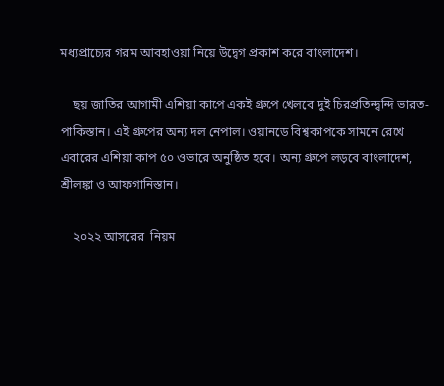মধ্যপ্রাচ্যের গরম আবহাওয়া নিয়ে উদ্বেগ প্রকাশ করে বাংলাদেশ।

    ছয় জাতির আগামী এশিয়া কাপে একই গ্রুপে খেলবে দুই চিরপ্রতিন্দ্বন্দি ভারত-পাকিস্তান। এই গ্রুপের অন্য দল নেপাল। ওয়ানডে বিশ্বকাপকে সামনে রেখে এবারের এশিয়া কাপ ৫০ ওভারে অনুষ্ঠিত হবে। অন্য গ্রুপে লড়বে বাংলাদেশ, শ্রীলঙ্কা ও আফগানিস্তান।

    ২০২২ আসরের  নিয়ম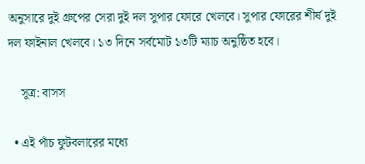অনুসারে দুই গ্রুপের সেরা দুই দল সুপার ফোরে খেলবে। সুপার ফোরের শীর্ষ দুই দল ফাইনাল খেলবে। ১৩ দিনে সর্বমোট ১৩টি ম্যাচ অনুষ্ঠিত হবে।

    সূত্র: বাসস

  • এই পাঁচ ফুটবলারের মধ্যে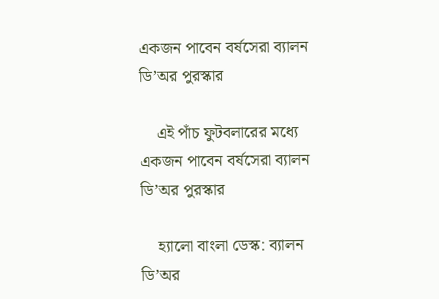একজন পাবেন বর্ষসেরা ব্যালন ডি’অর পুরস্কার

    এই পাঁচ ফুটবলারের মধ্যে একজন পাবেন বর্ষসেরা ব্যালন ডি’অর পুরস্কার

    হ্যালো বাংলা ডেস্ক: ব্যালন ডি’অর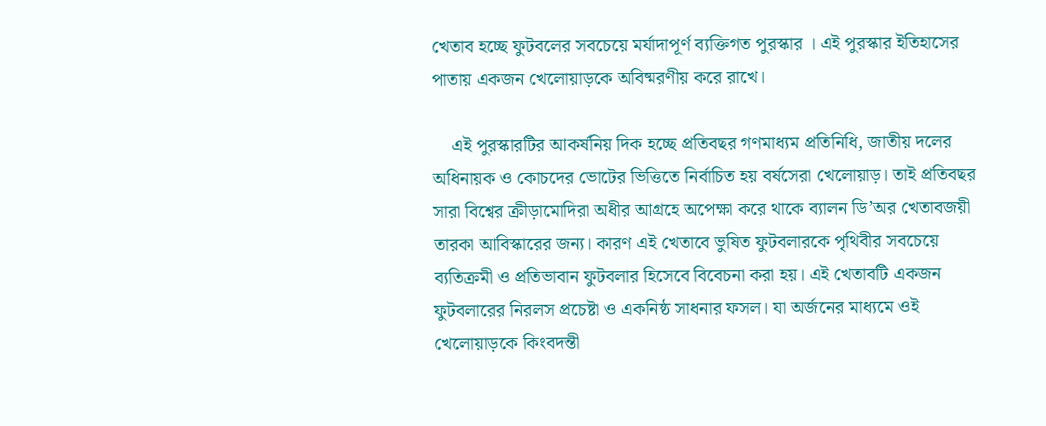খেতাব হচ্ছে ফুটবলের সবচেয়ে মর্যাদাপূর্ণ ব্যক্তিগত পুরস্কার । এই পুরস্কার ইতিহাসের পাতায় একজন খেলোয়াড়কে অবিষ্মরণীয় করে রাখে।

    এই পুরস্কারটির আকর্ষনিয় দিক হচ্ছে প্রতিবছর গণমাধ্যম প্রতিনিধি, জাতীয় দলের অধিনায়ক ও কোচদের ভোটের ভিত্তিতে নির্বাচিত হয় বর্ষসেরা খেলোয়াড়। তাই প্রতিবছর সারা বিশ্বের ক্রীড়ামোদিরা অধীর আগ্রহে অপেক্ষা করে থাকে ব্যালন ডি’অর খেতাবজয়ী তারকা আবিস্কারের জন্য। কারণ এই খেতাবে ভুষিত ফুটবলারকে পৃথিবীর সবচেয়ে ব্যতিক্রমী ও প্রতিভাবান ফুটবলার হিসেবে বিবেচনা করা হয়। এই খেতাবটি একজন ফুটবলারের নিরলস প্রচেষ্টা ও একনিষ্ঠ সাধনার ফসল। যা অর্জনের মাধ্যমে ওই খেলোয়াড়কে কিংবদন্তী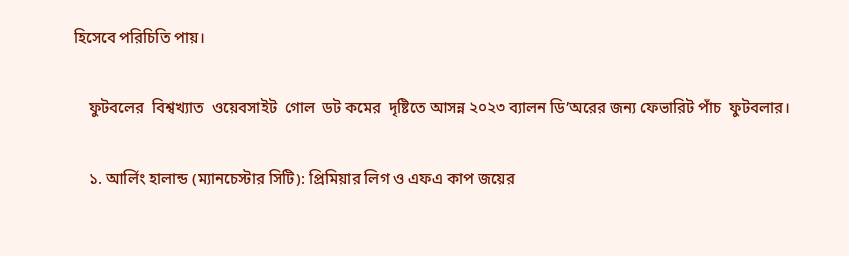হিসেবে পরিচিতি পায়।

    ফুটবলের  বিশ্বখ্যাত  ওয়েবসাইট  গোল  ডট কমের  দৃষ্টিতে আসন্ন ২০২৩ ব্যালন ডি’অরের জন্য ফেভারিট পাঁচ  ফুটবলার।

    ১. আর্লিং হালান্ড (ম্যানচেস্টার সিটি): প্রিমিয়ার লিগ ও এফএ কাপ জয়ের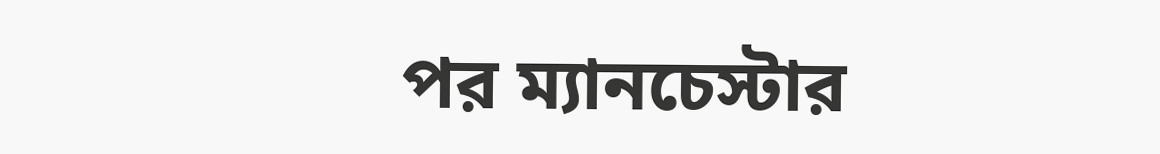পর ম্যানচেস্টার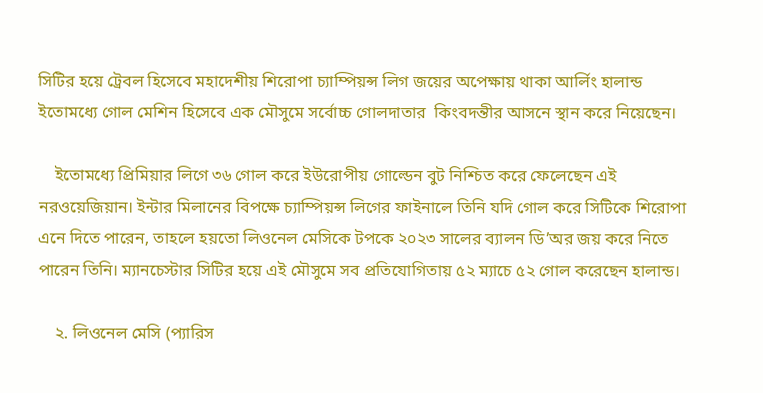সিটির হয়ে ট্রেবল হিসেবে মহাদেশীয় শিরোপা চ্যাম্পিয়ন্স লিগ জয়ের অপেক্ষায় থাকা আর্লিং হালান্ড ইতোমধ্যে গোল মেশিন হিসেবে এক মৌসুমে সর্বোচ্চ গোলদাতার  কিংবদন্তীর আসনে স্থান করে নিয়েছেন।

    ইতোমধ্যে প্রিমিয়ার লিগে ৩৬ গোল করে ইউরোপীয় গোল্ডেন বুট নিশ্চিত করে ফেলেছেন এই নরওয়েজিয়ান। ইন্টার মিলানের বিপক্ষে চ্যাম্পিয়ন্স লিগের ফাইনালে তিনি যদি গোল করে সিটিকে শিরোপা এনে দিতে পারেন, তাহলে হয়তো লিওনেল মেসিকে টপকে ২০২৩ সালের ব্যালন ডি’অর জয় করে নিতে পারেন তিনি। ম্যানচেস্টার সিটির হয়ে এই মৌসুমে সব প্রতিযোগিতায় ৫২ ম্যাচে ৫২ গোল করেছেন হালান্ড।

    ২. লিওনেল মেসি (প্যারিস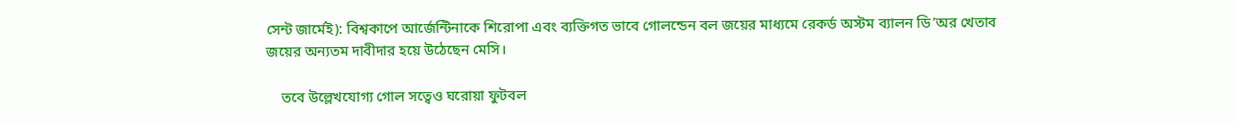সেন্ট জার্মেই): বিশ্বকাপে আর্জেন্টিনাকে শিরোপা এবং ব্যক্তিগত ভাবে গোলন্ডেন বল জয়ের মাধ্যমে রেকর্ড অস্টম ব্যালন ডি’অর খেতাব জয়ের অন্যতম দাবীদার হয়ে উঠেছেন মেসি।

    তবে উল্লেখযোগ্য গোল সত্বেও ঘরোয়া ফুটবল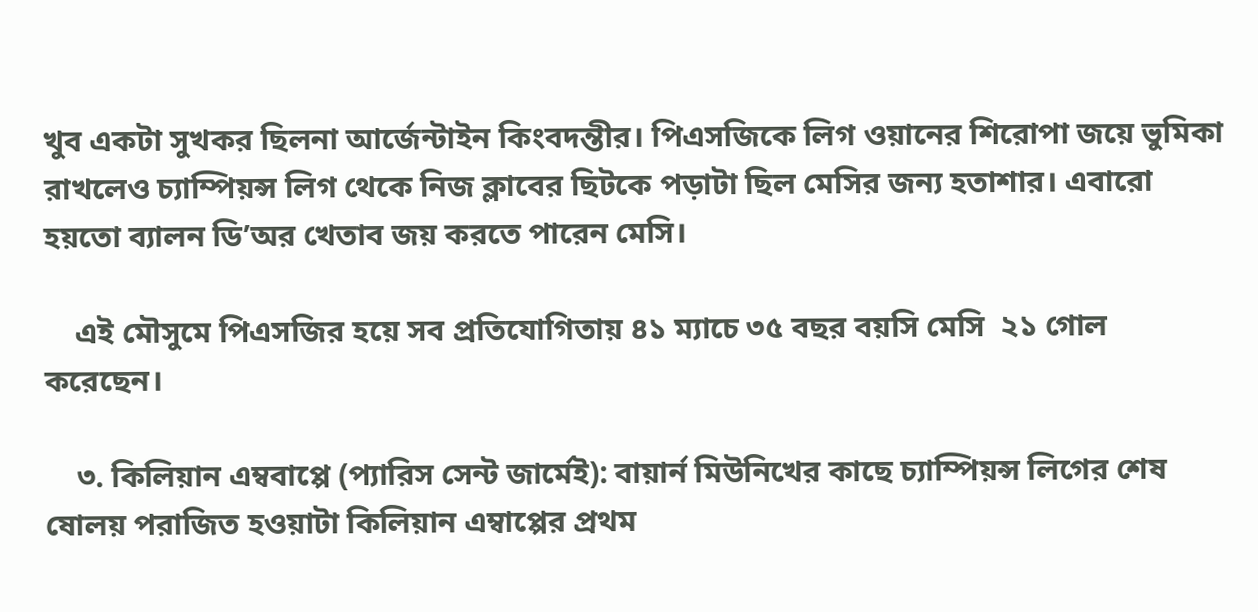খুব একটা সুখকর ছিলনা আর্জেন্টাইন কিংবদন্তীর। পিএসজিকে লিগ ওয়ানের শিরোপা জয়ে ভুমিকা রাখলেও চ্যাম্পিয়ন্স লিগ থেকে নিজ ক্লাবের ছিটকে পড়াটা ছিল মেসির জন্য হতাশার। এবারো হয়তো ব্যালন ডি’অর খেতাব জয় করতে পারেন মেসি।

    এই মৌসুমে পিএসজির হয়ে সব প্রতিযোগিতায় ৪১ ম্যাচে ৩৫ বছর বয়সি মেসি  ২১ গোল করেছেন।

    ৩. কিলিয়ান এম্ববাপ্পে (প্যারিস সেন্ট জার্মেই): বায়ার্ন মিউনিখের কাছে চ্যাম্পিয়ন্স লিগের শেষ ষোলয় পরাজিত হওয়াটা কিলিয়ান এম্বাপ্পের প্রথম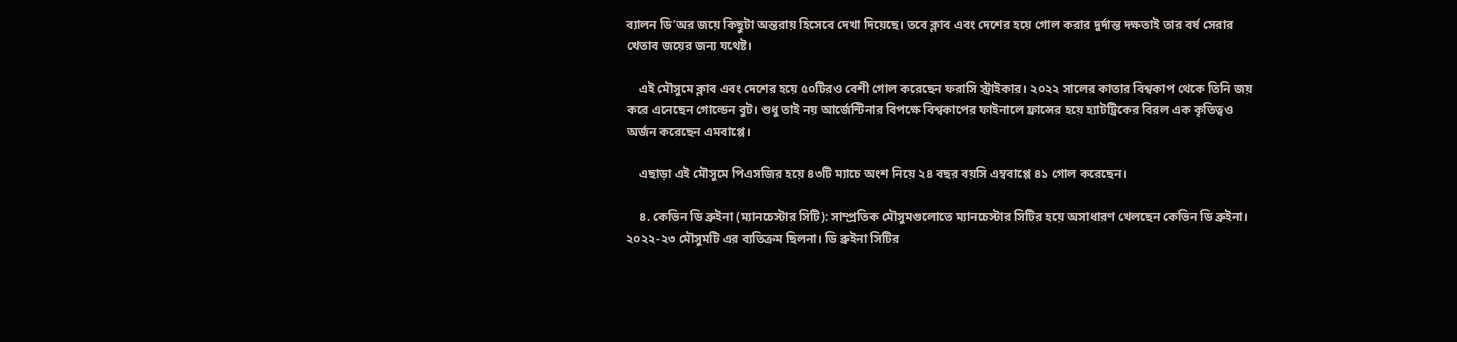ব্যালন ডি’অর জয়ে কিছুটা অন্তরায় হিসেবে দেখা দিয়েছে। তবে ক্লাব এবং দেশের হয়ে গোল করার দুর্দান্ত দক্ষতাই তার বর্ষ সেরার খেতাব জয়ের জন্য যথেষ্ট।

    এই মৌসুমে ক্লাব এবং দেশের হয়ে ৫০টিরও বেশী গোল করেছেন ফরাসি স্ট্রাইকার। ২০২২ সালের কাতার বিশ্বকাপ থেকে তিনি জয় করে এনেছেন গোল্ডেন বুট। শুধু তাই নয় আর্জেন্টিনার বিপক্ষে বিশ্বকাপের ফাইনালে ফ্রান্সের হয়ে হ্যাটট্রিকের বিরল এক কৃতিত্বও অর্জন করেছেন এমবাপ্পে।

    এছাড়া এই মৌসুমে পিএসজির হয়ে ৪৩টি ম্যাচে অংশ নিয়ে ২৪ বছর বয়সি এম্ববাপ্পে ৪১ গোল করেছেন।

    ৪. কেভিন ডি ব্রুইনা (ম্যানচেস্টার সিটি): সাম্প্রতিক মৌসুমগুলোতে ম্যানচেস্টার সিটির হয়ে অসাধারণ খেলছেন কেভিন ডি ব্রুইনা। ২০২২-২৩ মৌসুমটি এর ব্যতিক্রম ছিলনা। ডি ব্রুইনা সিটির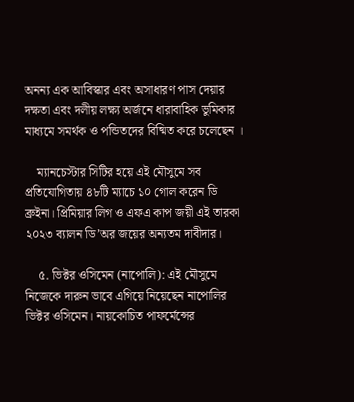অনন্য এক আবিস্কার এবং অসাধারণ পাস দেয়ার দক্ষতা এবং দলীয় লক্ষ্য অর্জনে ধারাবাহিক ভুমিকার মাধ্যমে সমর্থক ও পন্ডিতদের বিষ্মিত করে চলেছেন ।

    ম্যানচেস্টার সিটির হয়ে এই মৌসুমে সব প্রতিযোগিতায় ৪৮টি ম্যাচে ১০ গোল করেন ডি ব্রুইনা। প্রিমিয়ার লিগ ও এফএ কাপ জয়ী এই তারকা ২০২৩ ব্যালন ডি’অর জয়ের অন্যতম দাবীদার।

    ৫. ভিক্টর ওসিমেন (নাপোলি): এই মৌসুমে নিজেকে দারুন ভাবে এগিয়ে নিয়েছেন নাপোলির  ভিক্টর ওসিমেন। নায়কোচিত পাফর্মেন্সের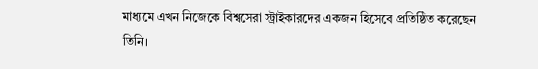মাধ্যমে এখন নিজেকে বিশ্বসেরা স্ট্রাইকারদের একজন হিসেবে প্রতিষ্ঠিত করেছেন তিনি।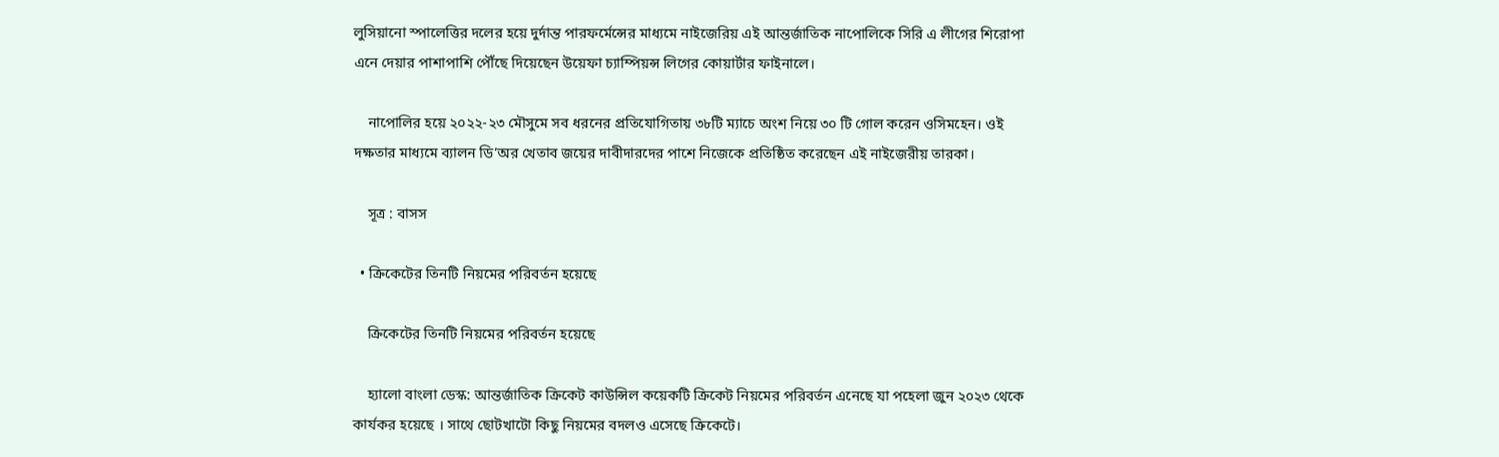লুসিয়ানো স্পালেত্তির দলের হয়ে দুর্দান্ত পারফর্মেন্সের মাধ্যমে নাইজেরিয় এই আন্তর্জাতিক নাপোলিকে সিরি এ লীগের শিরোপা এনে দেয়ার পাশাপাশি পৌঁছে দিয়েছেন উয়েফা চ্যাম্পিয়ন্স লিগের কোয়ার্টার ফাইনালে।

    নাপোলির হয়ে ২০২২-২৩ মৌসুমে সব ধরনের প্রতিযোগিতায় ৩৮টি ম্যাচে অংশ নিয়ে ৩০ টি গোল করেন ওসিমহেন। ওই দক্ষতার মাধ্যমে ব্যালন ডি’অর খেতাব জয়ের দাবীদারদের পাশে নিজেকে প্রতিষ্ঠিত করেছেন এই নাইজেরীয় তারকা।

    সূত্র : বাসস

  • ক্রিকেটের তিনটি নিয়মের পরিবর্তন হয়েছে

    ক্রিকেটের তিনটি নিয়মের পরিবর্তন হয়েছে

    হ্যালো বাংলা ডেস্ক: আন্তর্জাতিক ক্রিকেট কাউন্সিল কয়েকটি ক্রিকেট নিয়মের পরিবর্তন এনেছে যা পহেলা জুন ২০২৩ থেকে কার্যকর হয়েছে । সাথে ছোটখাটো কিছু নিয়মের বদলও এসেছে ক্রিকেটে।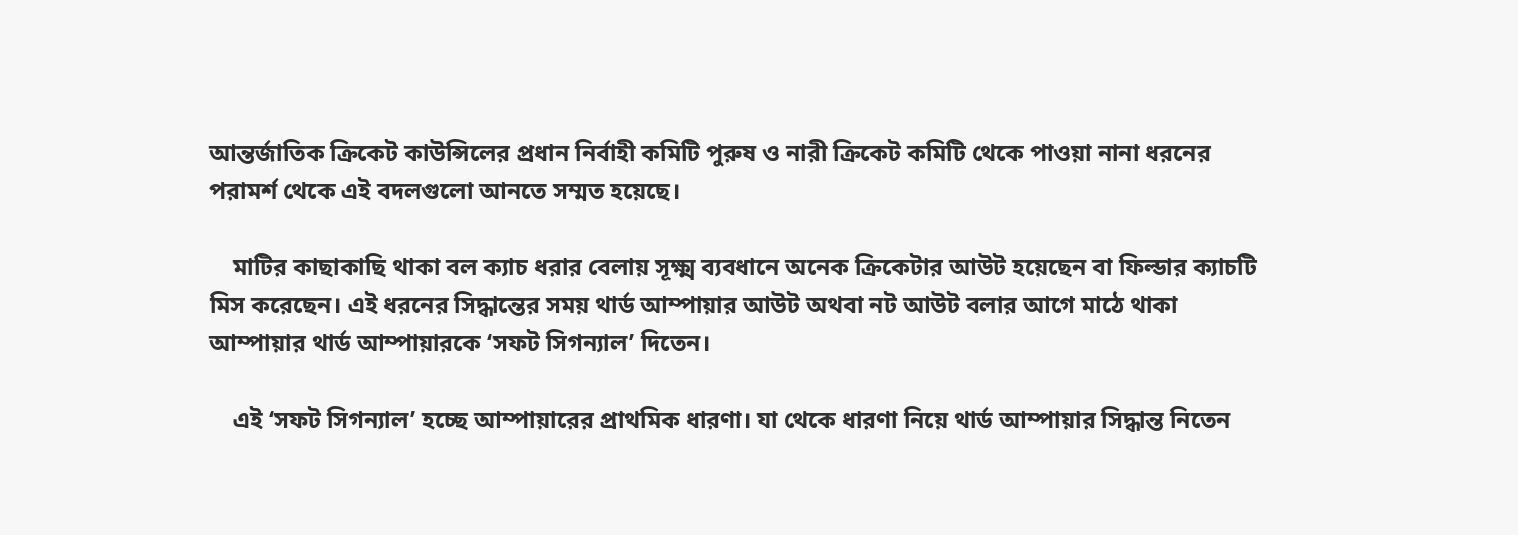আন্তর্জাতিক ক্রিকেট কাউন্সিলের প্রধান নির্বাহী কমিটি পুরুষ ও নারী ক্রিকেট কমিটি থেকে পাওয়া নানা ধরনের পরামর্শ থেকে এই বদলগুলো আনতে সম্মত হয়েছে।

    মাটির কাছাকাছি থাকা বল ক্যাচ ধরার বেলায় সূক্ষ্ম ব্যবধানে অনেক ক্রিকেটার আউট হয়েছেন বা ফিল্ডার ক্যাচটি মিস করেছেন। এই ধরনের সিদ্ধান্তের সময় থার্ড আম্পায়ার আউট অথবা নট আউট বলার আগে মাঠে থাকা আম্পায়ার থার্ড আম্পায়ারকে ‘সফট সিগন্যাল’ দিতেন।

    এই ‘সফট সিগন্যাল’ হচ্ছে আম্পায়ারের প্রাথমিক ধারণা। যা থেকে ধারণা নিয়ে থার্ড আম্পায়ার সিদ্ধান্ত নিতেন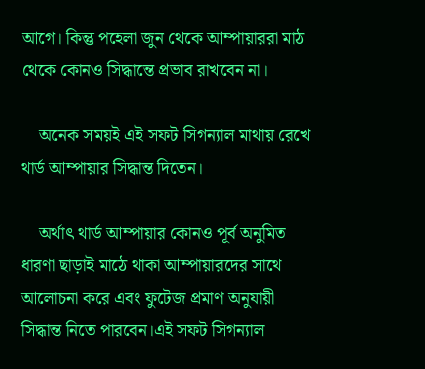আগে। কিন্তু পহেলা জুন থেকে আম্পায়াররা মাঠ থেকে কোনও সিদ্ধান্তে প্রভাব রাখবেন না।

    অনেক সময়ই এই সফট সিগন্যাল মাথায় রেখে থার্ড আম্পায়ার সিদ্ধান্ত দিতেন।

    অর্থাৎ থার্ড আম্পায়ার কোনও পূর্ব অনুমিত ধারণা ছাড়াই মাঠে থাকা আম্পায়ারদের সাথে আলোচনা করে এবং ফুটেজ প্রমাণ অনুযায়ী সিদ্ধান্ত নিতে পারবেন।এই সফট সিগন্যাল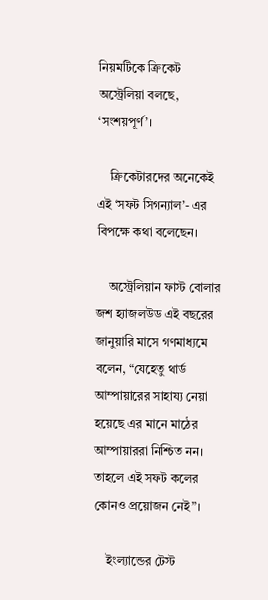নিয়মটিকে ক্রিকেট অস্ট্রেলিয়া বলছে, ‘সংশয়পূর্ণ’।

    ক্রিকেটারদের অনেকেই এই ‘সফট সিগন্যাল’- এর বিপক্ষে কথা বলেছেন।

    অস্ট্রেলিয়ান ফাস্ট বোলার জশ হ্যাজলউড এই বছরের জানুয়ারি মাসে গণমাধ্যমে বলেন, “যেহেতু থার্ড আম্পায়ারের সাহায্য নেয়া হয়েছে এর মানে মাঠের আম্পায়াররা নিশ্চিত নন। তাহলে এই সফট কলের কোনও প্রয়োজন নেই”।

    ইংল্যান্ডের টেস্ট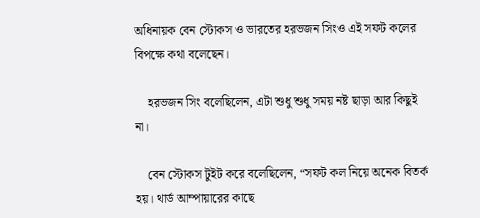অধিনায়ক বেন স্টোকস ও ভারতের হরভজন সিংও এই সফট কলের বিপক্ষে কথা বলেছেন।

    হরভজন সিং বলেছিলেন, এটা শুধু শুধু সময় নষ্ট ছাড়া আর কিছুই না।

    বেন স্টোকস টুইট করে বলেছিলেন, “সফট কল নিয়ে অনেক বিতর্ক হয়। থার্ড আম্পায়ারের কাছে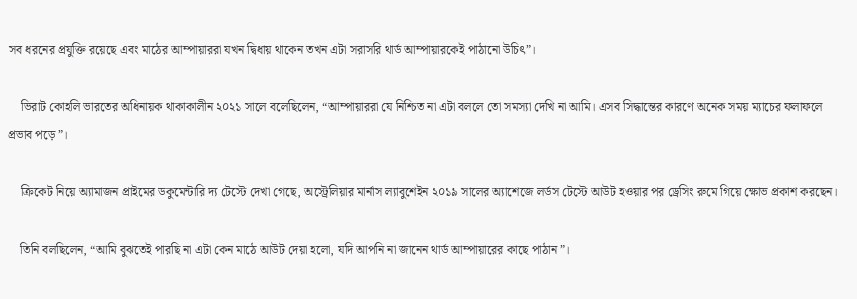সব ধরনের প্রযুক্তি রয়েছে এবং মাঠের আম্পায়াররা যখন দ্বিধায় থাকেন তখন এটা সরাসরি থার্ড আম্পায়ারকেই পাঠানো উচিৎ”।

    ভিরাট কোহলি ভারতের অধিনায়ক থাকাকালীন ২০২১ সালে বলেছিলেন, “আম্পায়াররা যে নিশ্চিত না এটা বললে তো সমস্যা দেখি না আমি। এসব সিদ্ধান্তের কারণে অনেক সময় ম্যাচের ফলাফলে প্রভাব পড়ে”।

    ক্রিকেট নিয়ে অ্যামাজন প্রাইমের ডকুমেন্টারি দ্য টেস্টে দেখা গেছে, অস্ট্রেলিয়ার মার্নাস ল্যাবুশেইন ২০১৯ সালের অ্যাশেজে লর্ডস টেস্টে আউট হওয়ার পর ড্রেসিং রুমে গিয়ে ক্ষোভ প্রকাশ করছেন।

    তিনি বলছিলেন, “আমি বুঝতেই পারছি না এটা কেন মাঠে আউট দেয়া হলো, যদি আপনি না জানেন থার্ড আম্পায়ারের কাছে পাঠান”।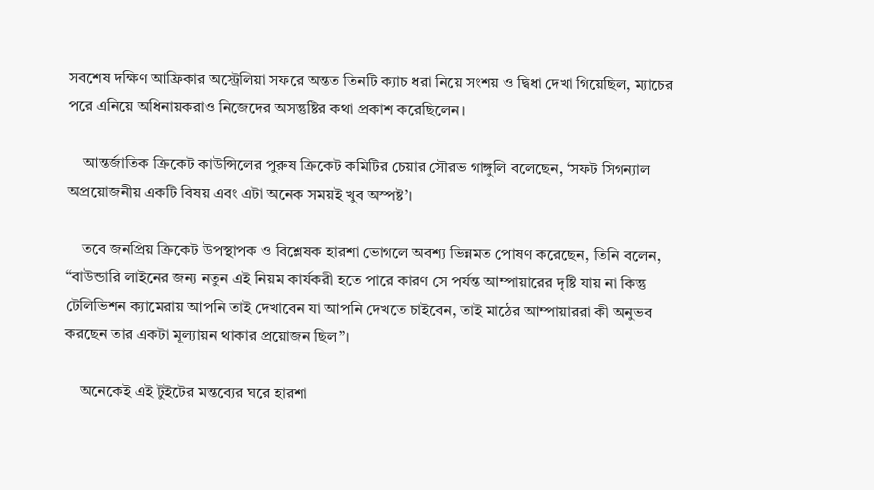সবশেষ দক্ষিণ আফ্রিকার অস্ট্রেলিয়া সফরে অন্তত তিনটি ক্যাচ ধরা নিয়ে সংশয় ও দ্বিধা দেখা গিয়েছিল, ম্যাচের পরে এনিয়ে অধিনায়করাও নিজেদের অসন্তুষ্টির কথা প্রকাশ করেছিলেন।

    আন্তর্জাতিক ক্রিকেট কাউন্সিলের পুরুষ ক্রিকেট কমিটির চেয়ার সৌরভ গাঙ্গুলি বলেছেন, ‘সফট সিগন্যাল অপ্রয়োজনীয় একটি বিষয় এবং এটা অনেক সময়ই খুব অস্পষ্ট’।

    তবে জনপ্রিয় ক্রিকেট উপস্থাপক ও বিশ্লেষক হারশা ভোগলে অবশ্য ভিন্নমত পোষণ করেছেন, তিনি বলেন, “বাউন্ডারি লাইনের জন্য নতুন এই নিয়ম কার্যকরী হতে পারে কারণ সে পর্যন্ত আম্পায়ারের দৃষ্টি যায় না কিন্তু টেলিভিশন ক্যামেরায় আপনি তাই দেখাবেন যা আপনি দেখতে চাইবেন, তাই মাঠের আম্পায়াররা কী অনুভব করছেন তার একটা মূল্যায়ন থাকার প্রয়োজন ছিল”।

    অনেকেই এই টুইটের মন্তব্যের ঘরে হারশা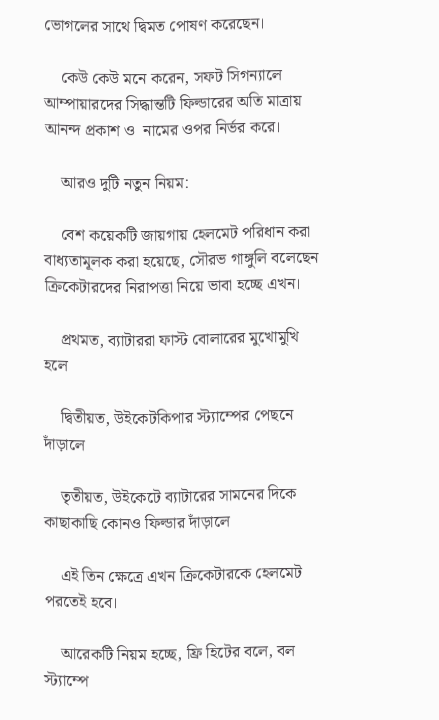ভোগলের সাথে দ্বিমত পোষণ করেছেন।

    কেউ কেউ মনে করেন, সফট সিগন্যালে আম্পায়ারদের সিদ্ধান্তটি ফিল্ডারের অতি মাত্রায় আনন্দ প্রকাশ ও  নামের ওপর নির্ভর করে।

    আরও দুটি নতুন নিয়ম:

    বেশ কয়েকটি জায়গায় হেলমেট পরিধান করা বাধ্যতামূলক করা হয়েছে, সৌরভ গাঙ্গুলি বলেছেন ক্রিকেটারদের নিরাপত্তা নিয়ে ভাবা হচ্ছে এখন।

    প্রথমত, ব্যাটাররা ফাস্ট বোলারের মুখোমুখি হলে

    দ্বিতীয়ত, উইকেটকিপার স্ট্যাম্পের পেছনে দাঁড়ালে

    তৃতীয়ত, উইকেটে ব্যাটারের সামনের দিকে কাছাকাছি কোনও ফিল্ডার দাঁড়ালে

    এই তিন ক্ষেত্রে এখন ক্রিকেটারকে হেলমেট পরতেই হবে।

    আরেকটি নিয়ম হচ্ছে, ফ্রি হিটের বলে, বল স্ট্যাম্পে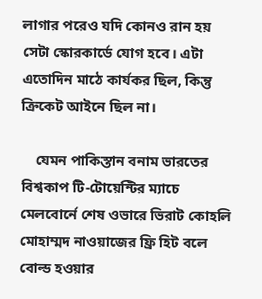লাগার পরেও যদি কোনও রান হয় সেটা স্কোরকার্ডে যোগ হবে। এটা এতোদিন মাঠে কার্যকর ছিল, কিন্তু ক্রিকেট আইনে ছিল না।

    যেমন পাকিস্তান বনাম ভারতের বিশ্বকাপ টি-টোয়েন্টির ম্যাচে মেলবোর্নে শেষ ওভারে ভিরাট কোহলি মোহাম্মদ নাওয়াজের ফ্রি হিট বলে বোল্ড হওয়ার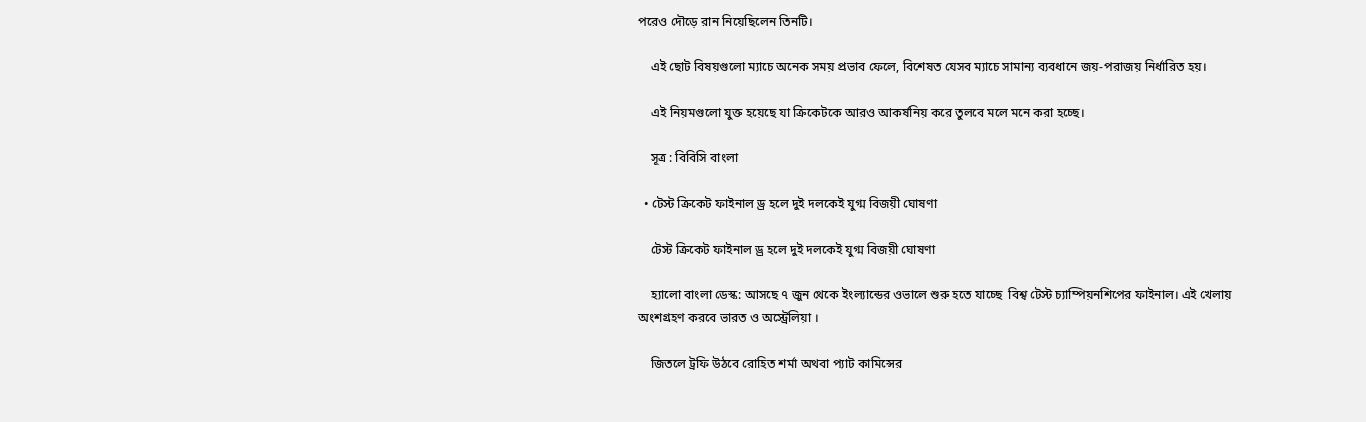পরেও দৌড়ে রান নিয়েছিলেন তিনটি।

    এই ছোট বিষয়গুলো ম্যাচে অনেক সময় প্রভাব ফেলে, বিশেষত যেসব ম্যাচে সামান্য ব্যবধানে জয়-পরাজয় নির্ধারিত হয়।

    এই নিয়মগুলো যুক্ত হয়েছে যা ক্রিকেটকে আরও আকর্ষনিয় করে তুলবে মলে মনে করা হচ্ছে।

    সূত্র : বিবিসি বাংলা

  • টেস্ট ক্রিকেট ফাইনাল ড্র হলে দুই দলকেই যুগ্ম বিজয়ী ঘোষণা

    টেস্ট ক্রিকেট ফাইনাল ড্র হলে দুই দলকেই যুগ্ম বিজয়ী ঘোষণা

    হ্যালো বাংলা ডেস্ক: আসছে ৭ জুন থেকে ইংল্যান্ডের ওভালে শুরু হতে যাচ্ছে  বিশ্ব টেস্ট চ্যাম্পিয়নশিপের ফাইনাল। এই খেলায় অংশগ্রহণ করবে ভারত ও অস্ট্রেলিয়া ।

    জিতলে ট্রফি উঠবে রোহিত শর্মা অথবা প্যাট কামিন্সের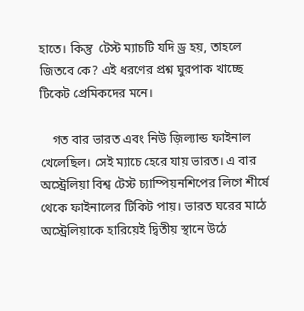হাতে। কিন্তু  টেস্ট ম্যাচটি যদি ড্র হয়, তাহলে জিতবে কে? এই ধরণের প্রশ্ন ঘুরপাক খাচ্ছে টিকেট প্রেমিকদের মনে।

    গত বার ভারত এবং নিউ জ়িল্যান্ড ফাইনাল খেলেছিল। সেই ম্যাচে হেরে যায় ভারত। এ বার অস্ট্রেলিয়া বিশ্ব টেস্ট চ্যাম্পিয়নশিপের লিগে শীর্ষে থেকে ফাইনালের টিকিট পায়। ভারত ঘরের মাঠে অস্ট্রেলিয়াকে হারিয়েই দ্বিতীয় স্থানে উঠে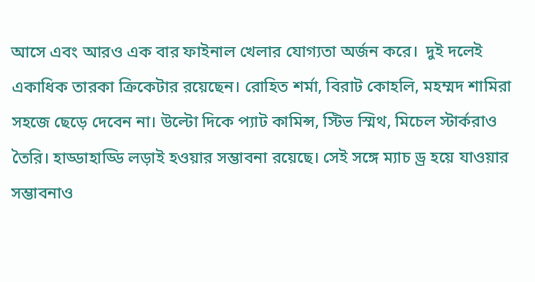আসে এবং আরও এক বার ফাইনাল খেলার যোগ্যতা অর্জন করে।  দুই দলেই একাধিক তারকা ক্রিকেটার রয়েছেন। রোহিত শর্মা, বিরাট কোহলি, মহম্মদ শামিরা সহজে ছেড়ে দেবেন না। উল্টো দিকে প্যাট কামিন্স, স্টিভ স্মিথ, মিচেল স্টার্করাও তৈরি। হাড্ডাহাড্ডি লড়াই হওয়ার সম্ভাবনা রয়েছে। সেই সঙ্গে ম্যাচ ড্র হয়ে যাওয়ার সম্ভাবনাও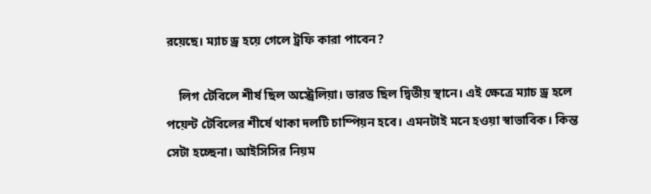রয়েছে। ম্যাচ ড্র হয়ে গেলে ট্রফি কারা পাবেন?

    লিগ টেবিলে শীর্ষ ছিল অস্ট্রেলিয়া। ভারত ছিল দ্বিতীয় স্থানে। এই ক্ষেত্রে ম্যাচ ড্র হলে পয়েন্ট টেবিলের শীর্ষে থাকা দলটি চাম্পিয়ন হবে। এমনটাই মনে হওয়া স্বাভাবিক। কিন্ত সেটা হচ্ছেনা। আইসিসির নিয়ম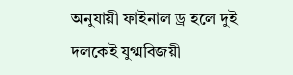অনুযায়ী ফাইনাল ড্র হলে দুই দলকেই যুগ্মবিজয়ী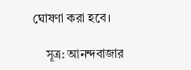ঘোষণা করা হবে।

    সূত্র: আনন্দবাজার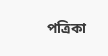পত্রিকা